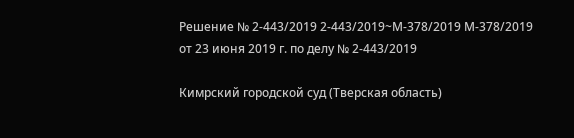Решение № 2-443/2019 2-443/2019~М-378/2019 М-378/2019 от 23 июня 2019 г. по делу № 2-443/2019

Кимрский городской суд (Тверская область)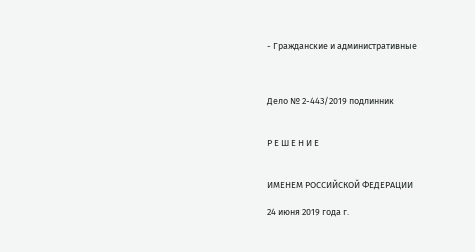- Гражданские и административные



Дело № 2-443/2019 подлинник


Р Е Ш Е Н И Е


ИМЕНЕМ РОССИЙСКОЙ ФЕДЕРАЦИИ

24 июня 2019 года г.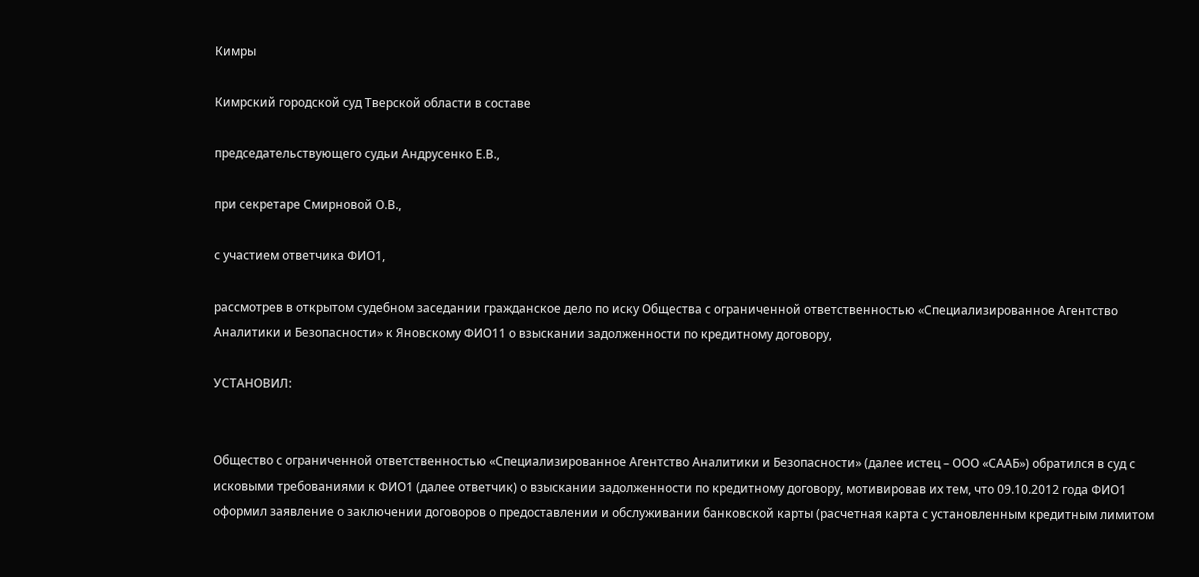Кимры

Кимрский городской суд Тверской области в составе

председательствующего судьи Андрусенко Е.В.,

при секретаре Смирновой О.В.,

с участием ответчика ФИО1,

рассмотрев в открытом судебном заседании гражданское дело по иску Общества с ограниченной ответственностью «Специализированное Агентство Аналитики и Безопасности» к Яновскому ФИО11 о взыскании задолженности по кредитному договору,

УСТАНОВИЛ:


Общество с ограниченной ответственностью «Специализированное Агентство Аналитики и Безопасности» (далее истец – ООО «СААБ») обратился в суд с исковыми требованиями к ФИО1 (далее ответчик) о взыскании задолженности по кредитному договору, мотивировав их тем, что 09.10.2012 года ФИО1 оформил заявление о заключении договоров о предоставлении и обслуживании банковской карты (расчетная карта с установленным кредитным лимитом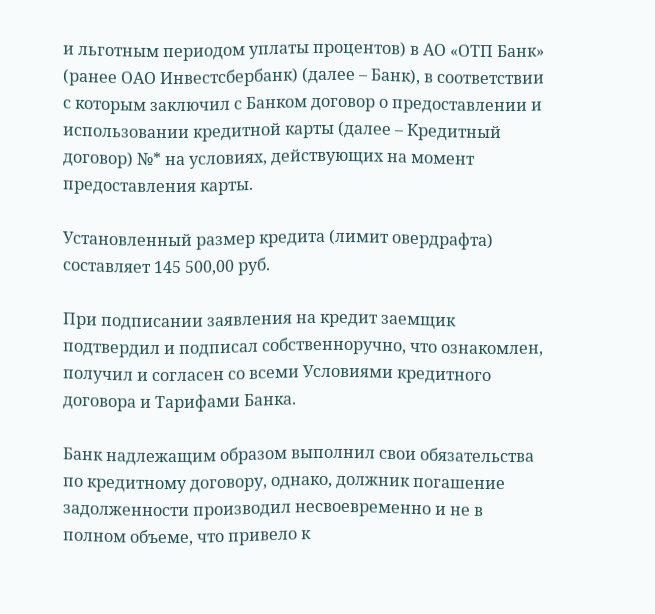и льготным периодом уплаты процентов) в АО «ОТП Банк» (ранее ОАО Инвестсбербанк) (далее – Банк), в соответствии с которым заключил с Банком договор о предоставлении и использовании кредитной карты (далее – Кредитный договор) №* на условиях, действующих на момент предоставления карты.

Установленный размер кредита (лимит овердрафта) составляет 145 500,00 руб.

При подписании заявления на кредит заемщик подтвердил и подписал собственноручно, что ознакомлен, получил и согласен со всеми Условиями кредитного договора и Тарифами Банка.

Банк надлежащим образом выполнил свои обязательства по кредитному договору, однако, должник погашение задолженности производил несвоевременно и не в полном объеме, что привело к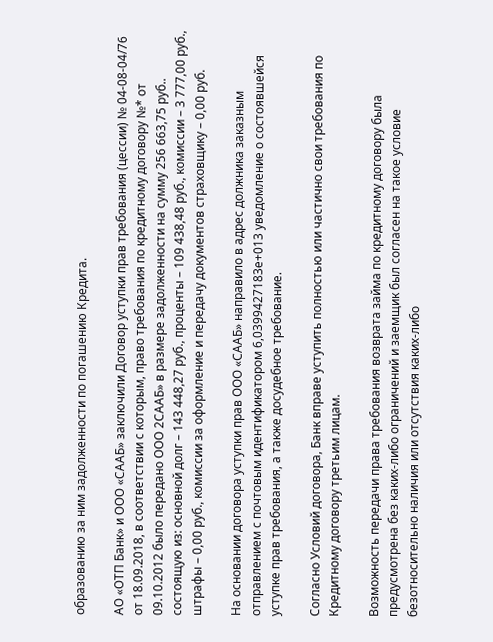образованию за ним задолженности по погашению Кредита.

АО «ОТП Банк» и ООО «СААБ» заключили Договор уступки прав требования (цессии) № 04-08-04/76 от 18.09.2018, в соответствии с которым, право требования по кредитному договору №* от 09.10.2012 было передано ООО 2СААБ» в размере задолженности на сумму 256 663,75 руб.. состоящую из: основной долг – 143 448,27 руб., проценты – 109 438,48 руб., комиссии – 3 777,00 руб., штрафы – 0,00 руб., комиссии за оформление и передачу документов страховщику – 0,00 руб.

На основании договора уступки прав ООО «СААБ» направило в адрес должника заказным отправлением с почтовым идентификатором 6,0399427183е+013 уведомление о состоявшейся уступке прав требования, а также досудебное требование.

Согласно Условий договора, Банк вправе уступить полностью или частично свои требования по Кредитному договору третьим лицам.

Возможность передачи права требования возврата займа по кредитному договору была предусмотрена без каких-либо ограничений и заемщик был согласен на такое условие безотносительно наличия или отсутствия каких-либо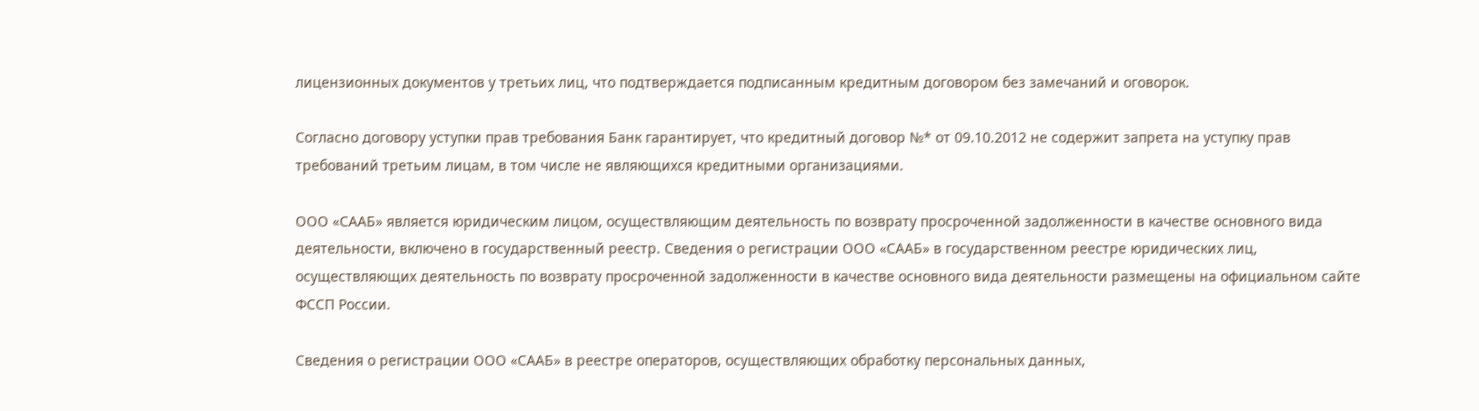лицензионных документов у третьих лиц, что подтверждается подписанным кредитным договором без замечаний и оговорок.

Согласно договору уступки прав требования Банк гарантирует, что кредитный договор №* от 09.10.2012 не содержит запрета на уступку прав требований третьим лицам, в том числе не являющихся кредитными организациями.

ООО «СААБ» является юридическим лицом, осуществляющим деятельность по возврату просроченной задолженности в качестве основного вида деятельности, включено в государственный реестр. Сведения о регистрации ООО «СААБ» в государственном реестре юридических лиц, осуществляющих деятельность по возврату просроченной задолженности в качестве основного вида деятельности размещены на официальном сайте ФССП России.

Сведения о регистрации ООО «СААБ» в реестре операторов, осуществляющих обработку персональных данных,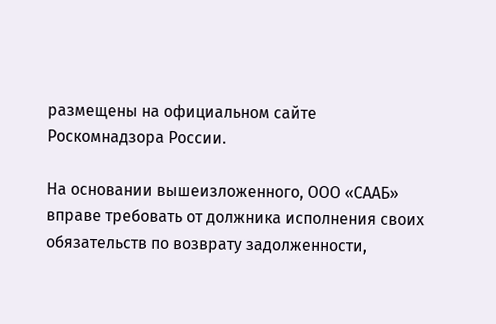размещены на официальном сайте Роскомнадзора России.

На основании вышеизложенного, ООО «СААБ» вправе требовать от должника исполнения своих обязательств по возврату задолженности,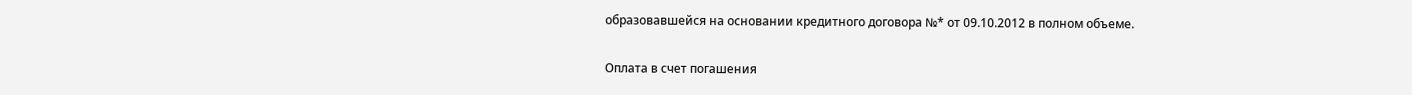образовавшейся на основании кредитного договора №* от 09.10.2012 в полном объеме.

Оплата в счет погашения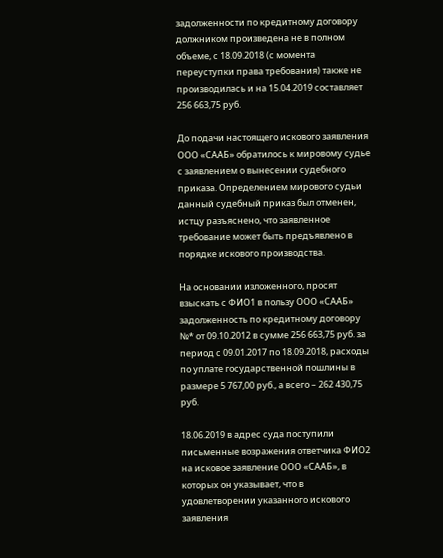задолженности по кредитному договору должником произведена не в полном объеме, с 18.09.2018 (с момента переуступки права требования) также не производилась и на 15.04.2019 составляет 256 663,75 руб.

До подачи настоящего искового заявления ООО «СААБ» обратилось к мировому судье с заявлением о вынесении судебного приказа. Определением мирового судьи данный судебный приказ был отменен, истцу разъяснено, что заявленное требование может быть предъявлено в порядке искового производства.

На основании изложенного, просят взыскать с ФИО1 в пользу ООО «СААБ» задолженность по кредитному договору №* от 09.10.2012 в сумме 256 663,75 руб. за период с 09.01.2017 по 18.09.2018, расходы по уплате государственной пошлины в размере 5 767,00 руб., а всего – 262 430,75 руб.

18.06.2019 в адрес суда поступили письменные возражения ответчика ФИО2 на исковое заявление ООО «СААБ», в которых он указывает, что в удовлетворении указанного искового заявления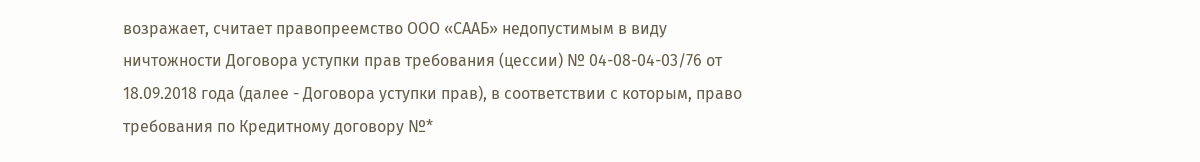возражает, считает правопреемство ООО «СААБ» недопустимым в виду ничтожности Договора уступки прав требования (цессии) № 04-08-04-03/76 от 18.09.2018 года (далее - Договора уступки прав), в соответствии с которым, право требования по Кредитному договору №*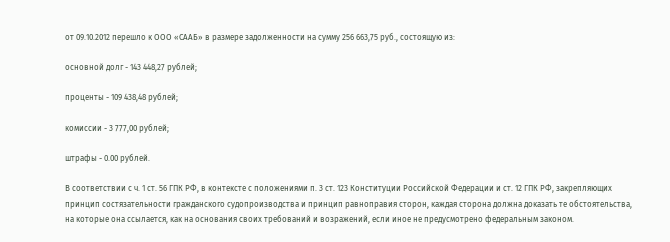от 09.10.2012 перешло к ООО «СААБ» в размере задолженности на сумму 256 663,75 руб., состоящую из:

основной долг - 143 448,27 рублей;

проценты - 109 438,48 рублей;

комиссии - 3 777,00 рублей;

штрафы - 0.00 рублей.

В соответствии с ч. 1 ст. 56 ГПК РФ, в контексте с положениями п. 3 ст. 123 Конституции Российской Федерации и ст. 12 ГПК РФ, закрепляющих принцип состязательности гражданского судопроизводства и принцип равноправия сторон, каждая сторона должна доказать те обстоятельства, на которые она ссылается, как на основания своих требований и возражений, если иное не предусмотрено федеральным законом.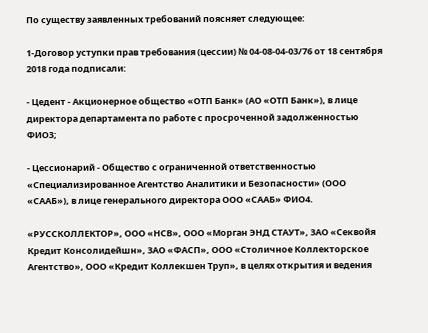По существу заявленных требований поясняет следующее:

1-Договор уступки прав требования (цессии) № 04-08-04-03/76 от 18 сентября 2018 года подписали:

- Цедент - Акционерное общество «ОТП Банк» (АО «ОТП Банк»), в лице директора департамента по работе с просроченной задолженностью ФИО3;

- Цессионарий - Общество с ограниченной ответственностью «Специализированное Агентство Аналитики и Безопасности» (ООО «СААБ»), в лице генерального директора ООО «СААБ» ФИО4.

«РУССКОЛЛЕКТОР», ООО «НСВ», ООО «Морган ЭНД СТАУТ», ЗАО «Секвойя Кредит Консолидейшн», ЗАО «ФАСП», ООО «Столичное Коллекторское Агентство», ООО «Кредит Коллекшен Труп», в целях открытия и ведения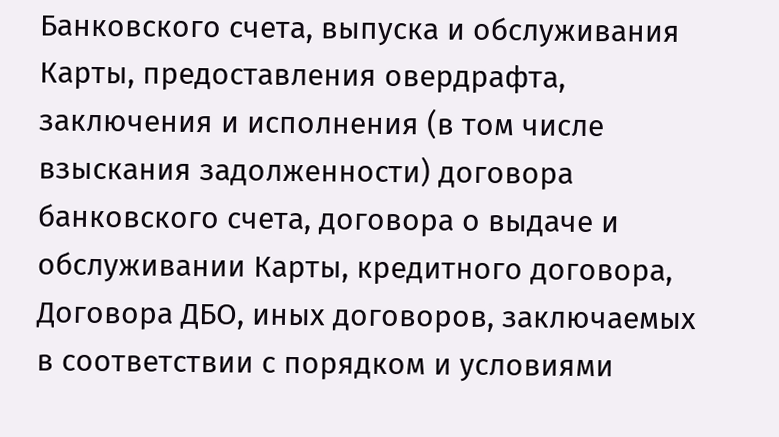Банковского счета, выпуска и обслуживания Карты, предоставления овердрафта, заключения и исполнения (в том числе взыскания задолженности) договора банковского счета, договора о выдаче и обслуживании Карты, кредитного договора, Договора ДБО, иных договоров, заключаемых в соответствии с порядком и условиями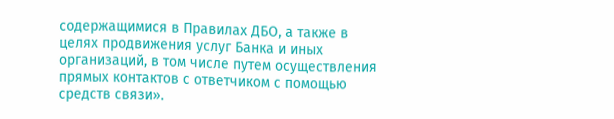содержащимися в Правилах ДБО, а также в целях продвижения услуг Банка и иных организаций, в том числе путем осуществления прямых контактов с ответчиком с помощью средств связи».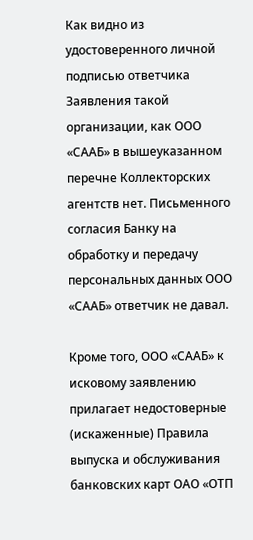Как видно из удостоверенного личной подписью ответчика Заявления такой организации, как ООО «СААБ» в вышеуказанном перечне Коллекторских агентств нет. Письменного согласия Банку на обработку и передачу персональных данных ООО «СААБ» ответчик не давал.

Кроме того, ООО «СААБ» к исковому заявлению прилагает недостоверные (искаженные) Правила выпуска и обслуживания банковских карт ОАО «ОТП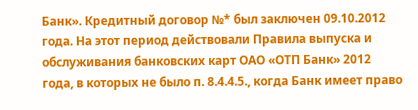Банк». Кредитный договор №* был заключен 09.10.2012 года. На этот период действовали Правила выпуска и обслуживания банковских карт ОАО «ОТП Банк» 2012 года, в которых не было п. 8.4.4.5., когда Банк имеет право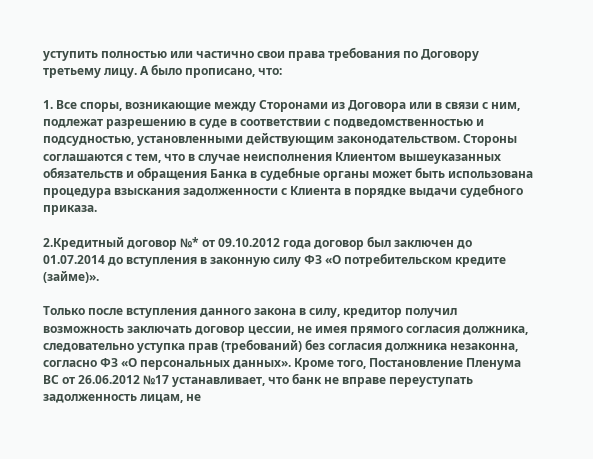уступить полностью или частично свои права требования по Договору третьему лицу. А было прописано, что:

1. Все споры, возникающие между Сторонами из Договора или в связи с ним, подлежат разрешению в суде в соответствии с подведомственностью и подсудностью, установленными действующим законодательством. Стороны соглашаются с тем, что в случае неисполнения Клиентом вышеуказанных обязательств и обращения Банка в судебные органы может быть использована процедура взыскания задолженности с Клиента в порядке выдачи судебного приказа.

2.Кредитный договор №* от 09.10.2012 года договор был заключен до 01.07.2014 до вступления в законную силу ФЗ «О потребительском кредите (займе)».

Только после вступления данного закона в силу, кредитор получил возможность заключать договор цессии, не имея прямого согласия должника, следовательно уступка прав (требований) без согласия должника незаконна, согласно ФЗ «О персональных данных». Кроме того, Постановление Пленума ВС от 26.06.2012 №17 устанавливает, что банк не вправе переуступать задолженность лицам, не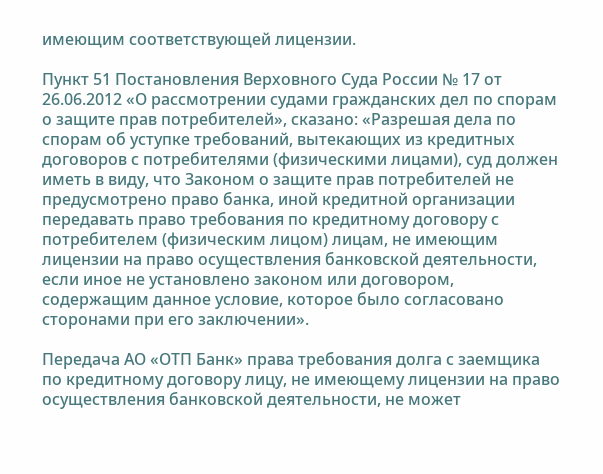имеющим соответствующей лицензии.

Пункт 51 Постановления Верховного Суда России № 17 от 26.06.2012 «О рассмотрении судами гражданских дел по спорам о защите прав потребителей», сказано: «Разрешая дела по спорам об уступке требований, вытекающих из кредитных договоров с потребителями (физическими лицами), суд должен иметь в виду, что Законом о защите прав потребителей не предусмотрено право банка, иной кредитной организации передавать право требования по кредитному договору с потребителем (физическим лицом) лицам, не имеющим лицензии на право осуществления банковской деятельности, если иное не установлено законом или договором, содержащим данное условие, которое было согласовано сторонами при его заключении».

Передача АО «ОТП Банк» права требования долга с заемщика по кредитному договору лицу, не имеющему лицензии на право осуществления банковской деятельности, не может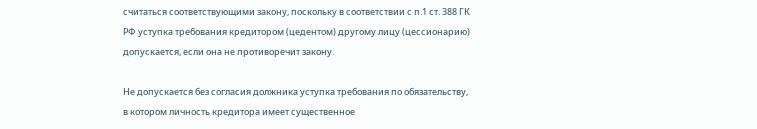считаться соответствующими закону, поскольку в соответствии с п.1 ст. 388 ГК РФ уступка требования кредитором (цедентом) другому лицу (цессионарию) допускается, если она не противоречит закону.

Не допускается без согласия должника уступка требования по обязательству, в котором личность кредитора имеет существенное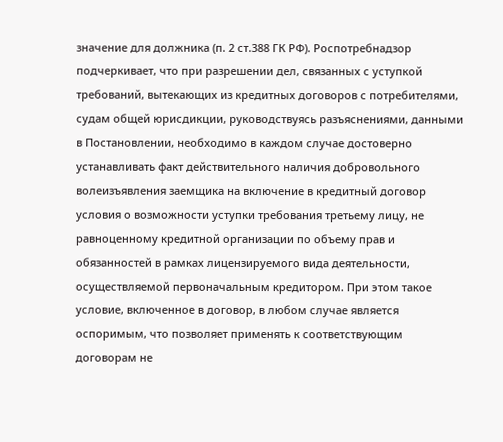значение для должника (п. 2 ст.388 ГК РФ). Роспотребнадзор подчеркивает, что при разрешении дел, связанных с уступкой требований, вытекающих из кредитных договоров с потребителями, судам общей юрисдикции, руководствуясь разъяснениями, данными в Постановлении, необходимо в каждом случае достоверно устанавливать факт действительного наличия добровольного волеизъявления заемщика на включение в кредитный договор условия о возможности уступки требования третьему лицу, не равноценному кредитной организации по объему прав и обязанностей в рамках лицензируемого вида деятельности, осуществляемой первоначальным кредитором. При этом такое условие, включенное в договор, в любом случае является оспоримым, что позволяет применять к соответствующим договорам не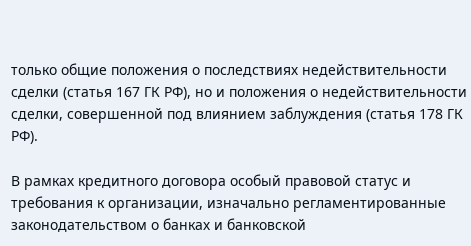только общие положения о последствиях недействительности сделки (статья 167 ГК РФ), но и положения о недействительности сделки, совершенной под влиянием заблуждения (статья 178 ГК РФ).

В рамках кредитного договора особый правовой статус и требования к организации, изначально регламентированные законодательством о банках и банковской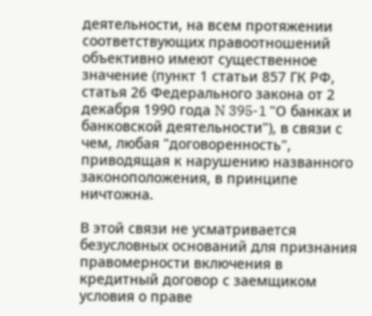деятельности, на всем протяжении соответствующих правоотношений объективно имеют существенное значение (пункт 1 статьи 857 ГК РФ, статья 26 Федерального закона от 2 декабря 1990 года N 395-1 "О банках и банковской деятельности"), в связи с чем, любая "договоренность", приводящая к нарушению названного законоположения, в принципе ничтожна.

В этой связи не усматривается безусловных оснований для признания правомерности включения в кредитный договор с заемщиком условия о праве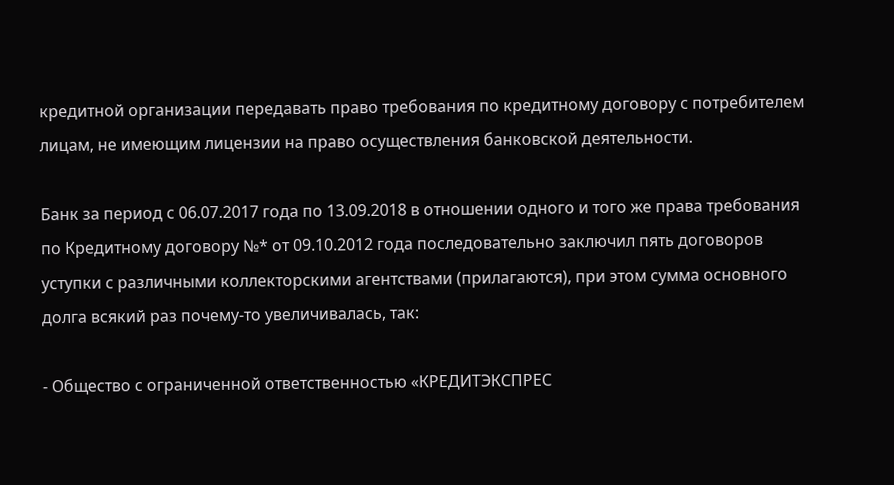кредитной организации передавать право требования по кредитному договору с потребителем лицам, не имеющим лицензии на право осуществления банковской деятельности.

Банк за период с 06.07.2017 года по 13.09.2018 в отношении одного и того же права требования по Кредитному договору №* от 09.10.2012 года последовательно заключил пять договоров уступки с различными коллекторскими агентствами (прилагаются), при этом сумма основного долга всякий раз почему-то увеличивалась, так:

- Общество с ограниченной ответственностью «КРЕДИТЭКСПРЕС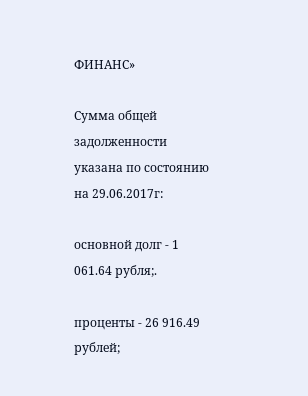ФИНАНС»

Сумма общей задолженности указана по состоянию на 29.06.2017г:

основной долг - 1 061.64 рубля;.

проценты - 26 916.49 рублей;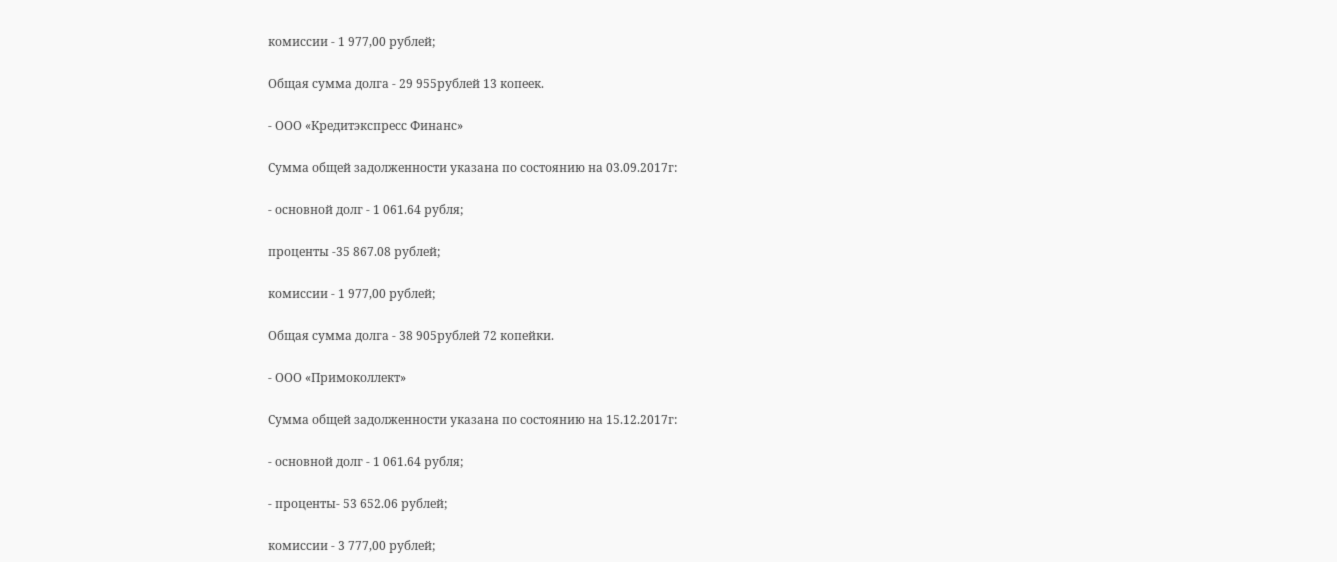комиссии - 1 977,00 рублей;

Общая сумма долга - 29 955рублей 13 копеек.

- ООО «Кредитэкспресс Финанс»

Сумма общей задолженности указана по состоянию на 03.09.2017г:

- основной долг - 1 061.64 рубля;

проценты -35 867.08 рублей;

комиссии - 1 977,00 рублей;

Общая сумма долга - 38 905рублей 72 копейки.

- ООО «Примоколлект»

Сумма общей задолженности указана по состоянию на 15.12.2017г:

- основной долг - 1 061.64 рубля;

- проценты- 53 652.06 рублей;

комиссии - 3 777,00 рублей;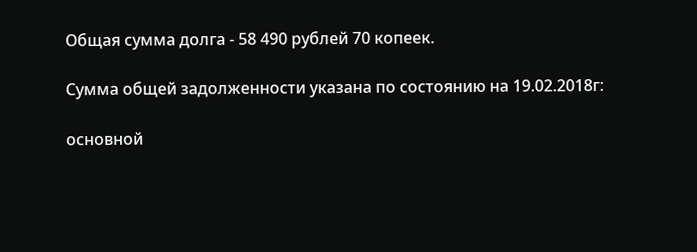Общая сумма долга - 58 490 рублей 70 копеек.

Сумма общей задолженности указана по состоянию на 19.02.2018г:

основной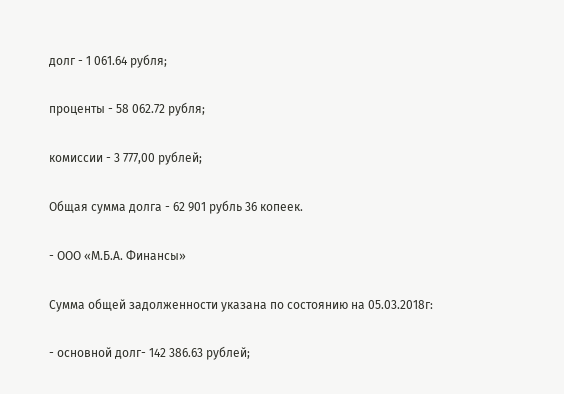долг - 1 061.64 рубля;

проценты - 58 062.72 рубля;

комиссии - 3 777,00 рублей;

Общая сумма долга - 62 901 рубль 36 копеек.

- ООО «М.Б.А. Финансы»

Сумма общей задолженности указана по состоянию на 05.03.2018г:

- основной долг- 142 386.63 рублей;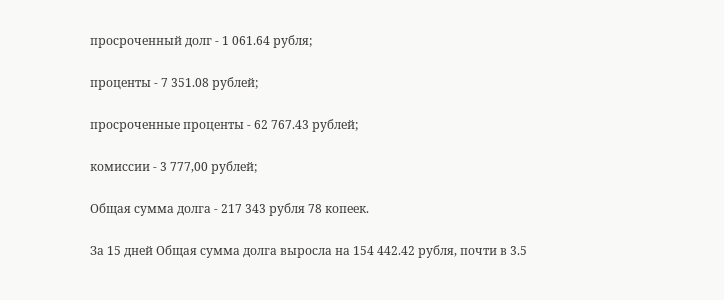просроченный долг - 1 061.64 рубля;

проценты - 7 351.08 рублей;

просроченные проценты - 62 767.43 рублей;

комиссии - 3 777,00 рублей;

Общая сумма долга - 217 343 рубля 78 копеек.

За 15 дней Общая сумма долга выросла на 154 442.42 рубля, почти в 3.5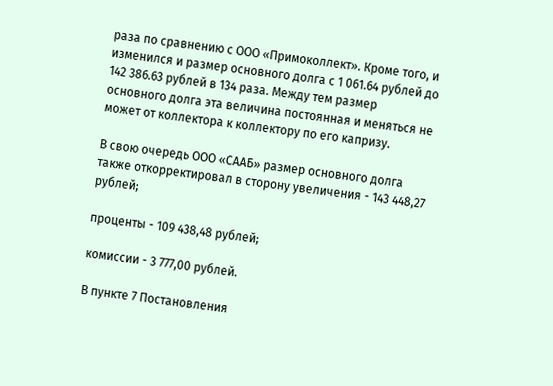раза по сравнению с ООО «Примоколлект». Кроме того, и изменился и размер основного долга с 1 061.64 рублей до 142 386.63 рублей в 134 раза. Между тем размер основного долга эта величина постоянная и меняться не может от коллектора к коллектору по его капризу.

В свою очередь ООО «СААБ» размер основного долга также откорректировал в сторону увеличения - 143 448,27 рублей;

проценты - 109 438,48 рублей;

комиссии - 3 777,00 рублей.

В пункте 7 Постановления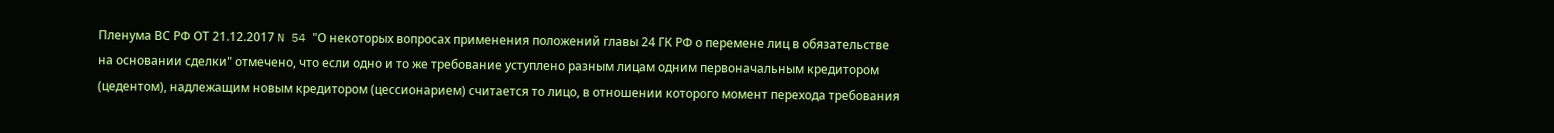Пленума ВС РФ ОТ 21.12.2017 N 54 "О некоторых вопросах применения положений главы 24 ГК РФ о перемене лиц в обязательстве на основании сделки" отмечено, что если одно и то же требование уступлено разным лицам одним первоначальным кредитором (цедентом), надлежащим новым кредитором (цессионарием) считается то лицо, в отношении которого момент перехода требования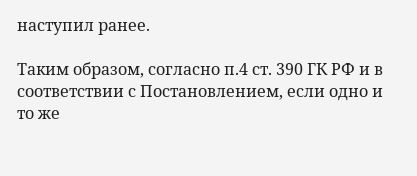наступил ранее.

Таким образом, согласно п.4 ст. 390 ГК РФ и в соответствии с Постановлением, если одно и то же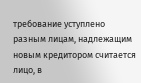требование уступлено разным лицам, надлежащим новым кредитором считается лицо, в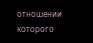отношении которого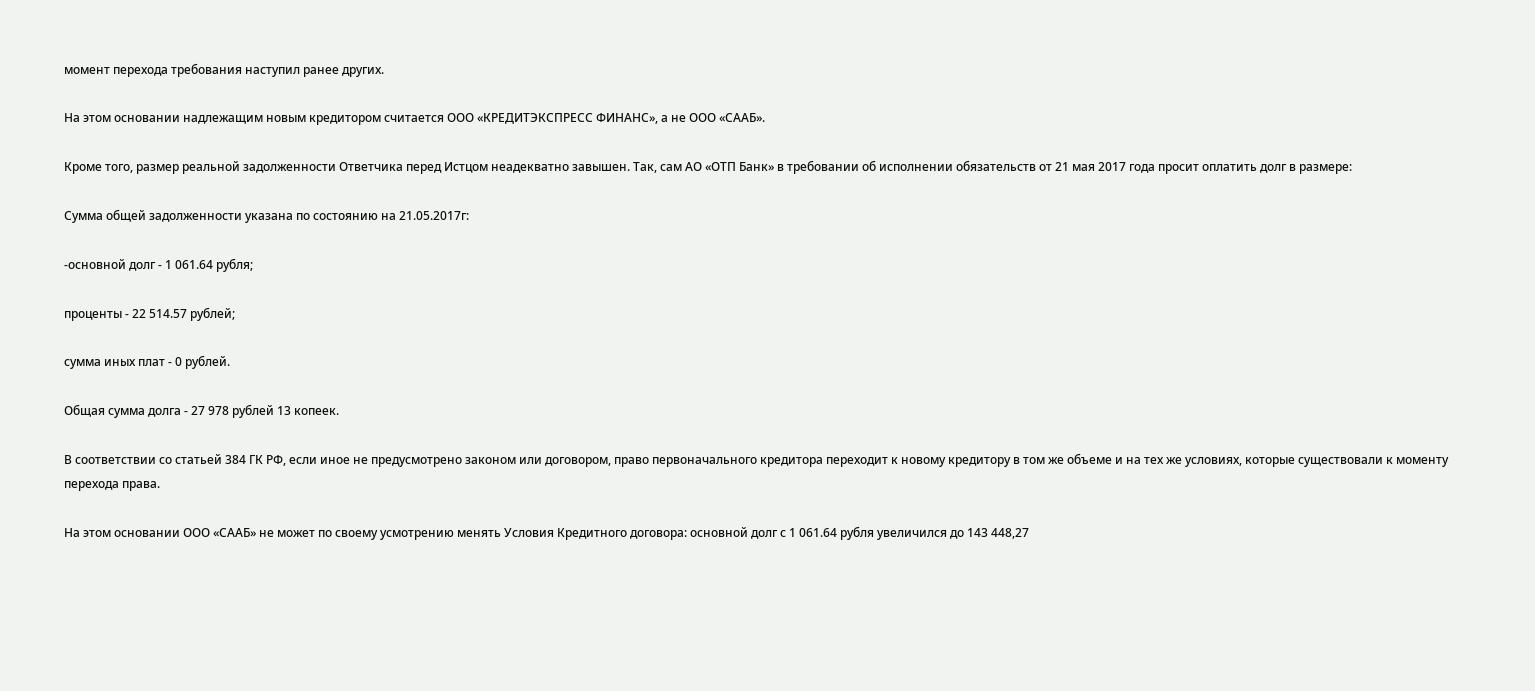момент перехода требования наступил ранее других.

На этом основании надлежащим новым кредитором считается ООО «КРЕДИТЭКСПРЕСС ФИНАНС», а не ООО «СААБ».

Кроме того, размер реальной задолженности Ответчика перед Истцом неадекватно завышен. Так, сам АО «ОТП Банк» в требовании об исполнении обязательств от 21 мая 2017 года просит оплатить долг в размере:

Сумма общей задолженности указана по состоянию на 21.05.2017г:

-основной долг - 1 061.64 рубля;

проценты - 22 514.57 рублей;

сумма иных плат - 0 рублей.

Общая сумма долга - 27 978 рублей 13 копеек.

В соответствии со статьей 384 ГК РФ, если иное не предусмотрено законом или договором, право первоначального кредитора переходит к новому кредитору в том же объеме и на тех же условиях, которые существовали к моменту перехода права.

На этом основании ООО «СААБ» не может по своему усмотрению менять Условия Кредитного договора: основной долг с 1 061.64 рубля увеличился до 143 448,27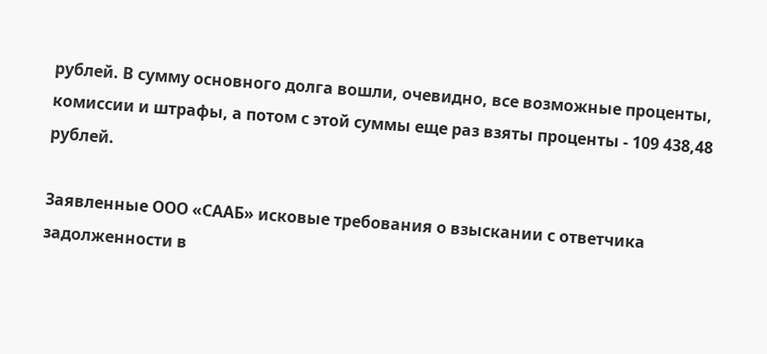рублей. В сумму основного долга вошли, очевидно, все возможные проценты, комиссии и штрафы, а потом с этой суммы еще раз взяты проценты - 109 438,48 рублей.

Заявленные ООО «СААБ» исковые требования о взыскании с ответчика задолженности в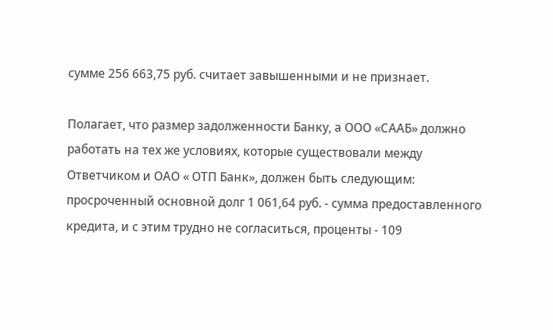сумме 256 663,75 руб. считает завышенными и не признает.

Полагает, что размер задолженности Банку, а ООО «СААБ» должно работать на тех же условиях, которые существовали между Ответчиком и ОАО « ОТП Банк», должен быть следующим: просроченный основной долг 1 061,64 руб. - сумма предоставленного кредита, и с этим трудно не согласиться, проценты - 109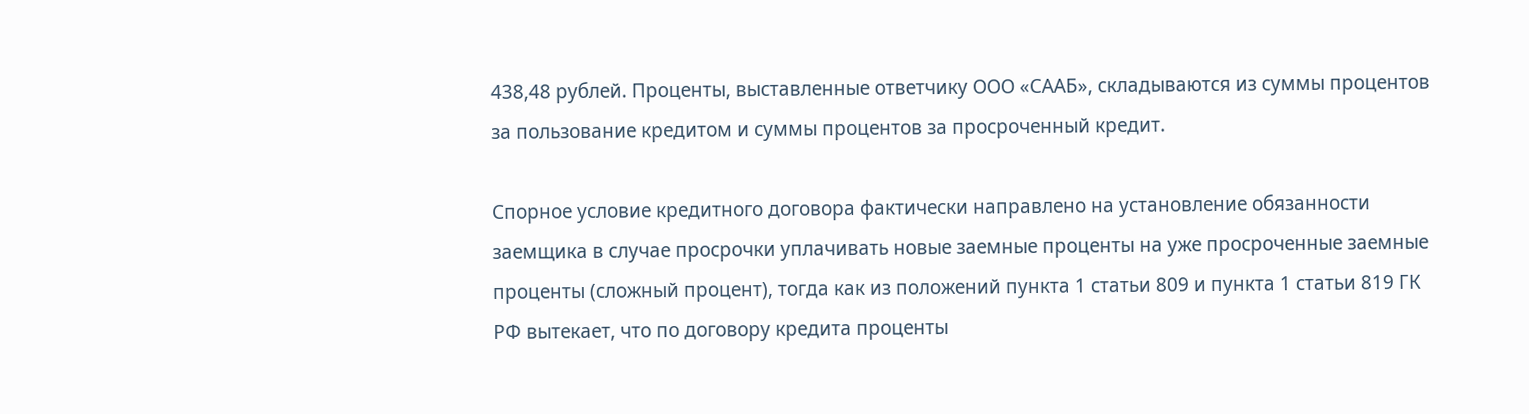438,48 рублей. Проценты, выставленные ответчику ООО «СААБ», складываются из суммы процентов за пользование кредитом и суммы процентов за просроченный кредит.

Спорное условие кредитного договора фактически направлено на установление обязанности заемщика в случае просрочки уплачивать новые заемные проценты на уже просроченные заемные проценты (сложный процент), тогда как из положений пункта 1 статьи 809 и пункта 1 статьи 819 ГК РФ вытекает, что по договору кредита проценты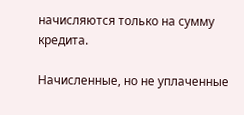начисляются только на сумму кредита.

Начисленные, но не уплаченные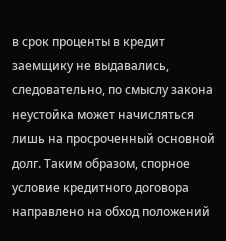в срок проценты в кредит заемщику не выдавались, следовательно, по смыслу закона неустойка может начисляться лишь на просроченный основной долг. Таким образом, спорное условие кредитного договора направлено на обход положений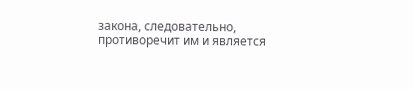закона, следовательно, противоречит им и является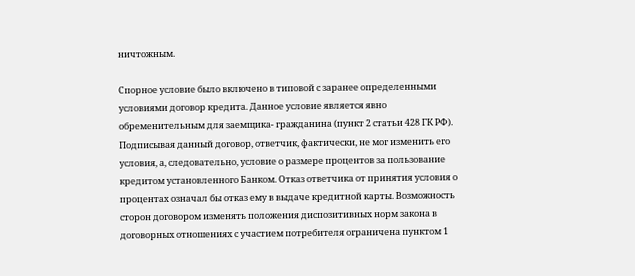ничтожным.

Спорное условие было включено в типовой с заранее определенными условиями договор кредита. Данное условие является явно обременительным для заемщика- гражданина (пункт 2 статьи 428 ГК РФ). Подписывая данный договор, ответчик, фактически, не мог изменить его условия, а, следовательно, условие о размере процентов за пользование кредитом установленного Банком. Отказ ответчика от принятия условия о процентах означал бы отказ ему в выдаче кредитной карты. Возможность сторон договором изменять положения диспозитивных норм закона в договорных отношениях с участием потребителя ограничена пунктом 1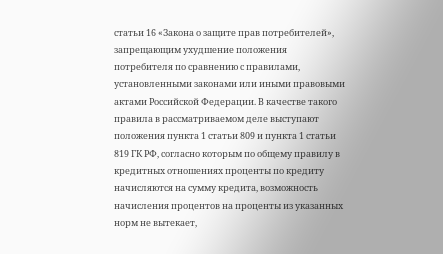статьи 16 «Закона о защите прав потребителей», запрещающим ухудшение положения потребителя по сравнению с правилами, установленными законами или иными правовыми актами Российской Федерации. В качестве такого правила в рассматриваемом деле выступают положения пункта 1 статьи 809 и пункта 1 статьи 819 ГК РФ, согласно которым по общему правилу в кредитных отношениях проценты по кредиту начисляются на сумму кредита, возможность начисления процентов на проценты из указанных норм не вытекает,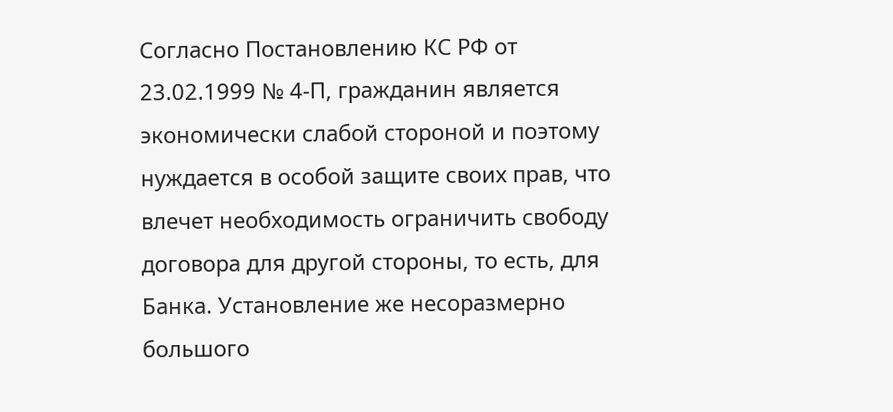Согласно Постановлению КС РФ от 23.02.1999 № 4-П, гражданин является экономически слабой стороной и поэтому нуждается в особой защите своих прав, что влечет необходимость ограничить свободу договора для другой стороны, то есть, для Банка. Установление же несоразмерно большого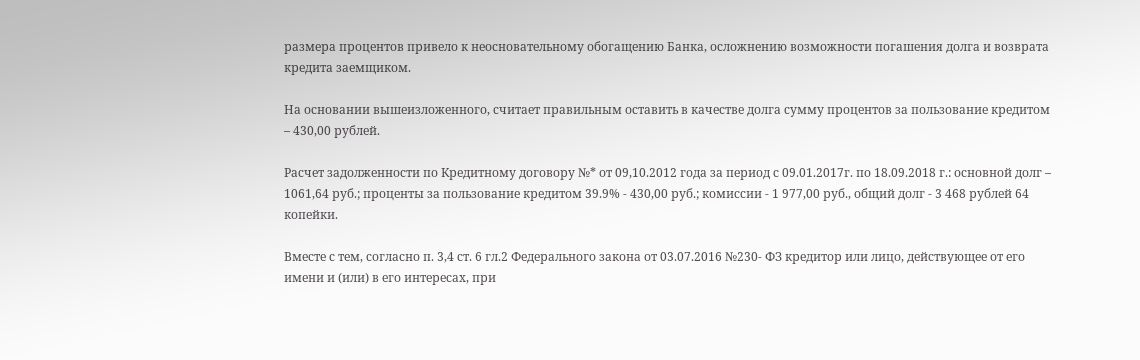размера процентов привело к неосновательному обогащению Банка, осложнению возможности погашения долга и возврата кредита заемщиком.

На основании вышеизложенного, считает правильным оставить в качестве долга сумму процентов за пользование кредитом – 430,00 рублей.

Расчет задолженности по Кредитному договору №* от 09,10.2012 года за период с 09.01.2017г. по 18.09.2018 г.: основной долг – 1061,64 руб.; проценты за пользование кредитом 39.9% - 430,00 руб.; комиссии - 1 977,00 руб., общий долг - 3 468 рублей 64 копейки.

Вместе с тем, согласно п. 3,4 ст. 6 гл.2 Федерального закона от 03.07.2016 №230- ФЗ кредитор или лицо, действующее от его имени и (или) в его интересах, при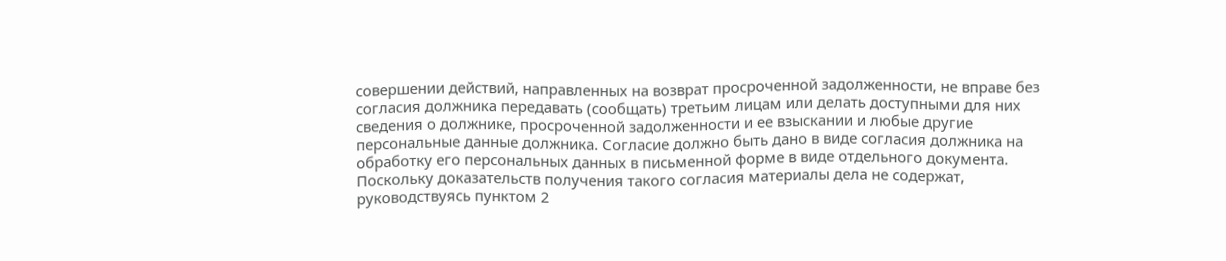совершении действий, направленных на возврат просроченной задолженности, не вправе без согласия должника передавать (сообщать) третьим лицам или делать доступными для них сведения о должнике, просроченной задолженности и ее взыскании и любые другие персональные данные должника. Согласие должно быть дано в виде согласия должника на обработку его персональных данных в письменной форме в виде отдельного документа. Поскольку доказательств получения такого согласия материалы дела не содержат, руководствуясь пунктом 2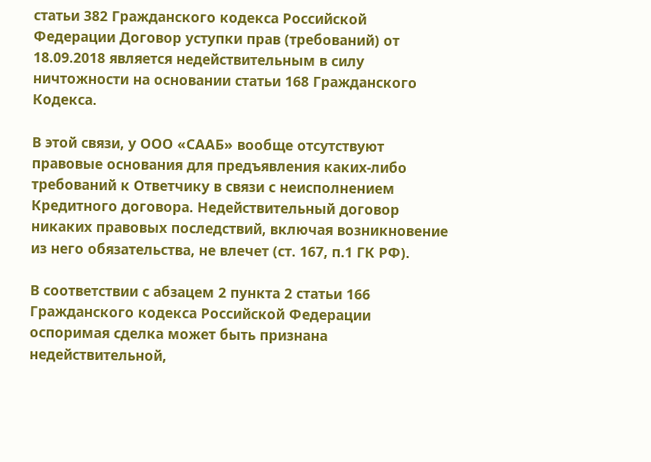статьи 382 Гражданского кодекса Российской Федерации Договор уступки прав (требований) от 18.09.2018 является недействительным в силу ничтожности на основании статьи 168 Гражданского Кодекса.

В этой связи, у ООО «СААБ» вообще отсутствуют правовые основания для предъявления каких-либо требований к Ответчику в связи с неисполнением Кредитного договора. Недействительный договор никаких правовых последствий, включая возникновение из него обязательства, не влечет (ст. 167, п.1 ГК РФ).

В соответствии с абзацем 2 пункта 2 статьи 166 Гражданского кодекса Российской Федерации оспоримая сделка может быть признана недействительной,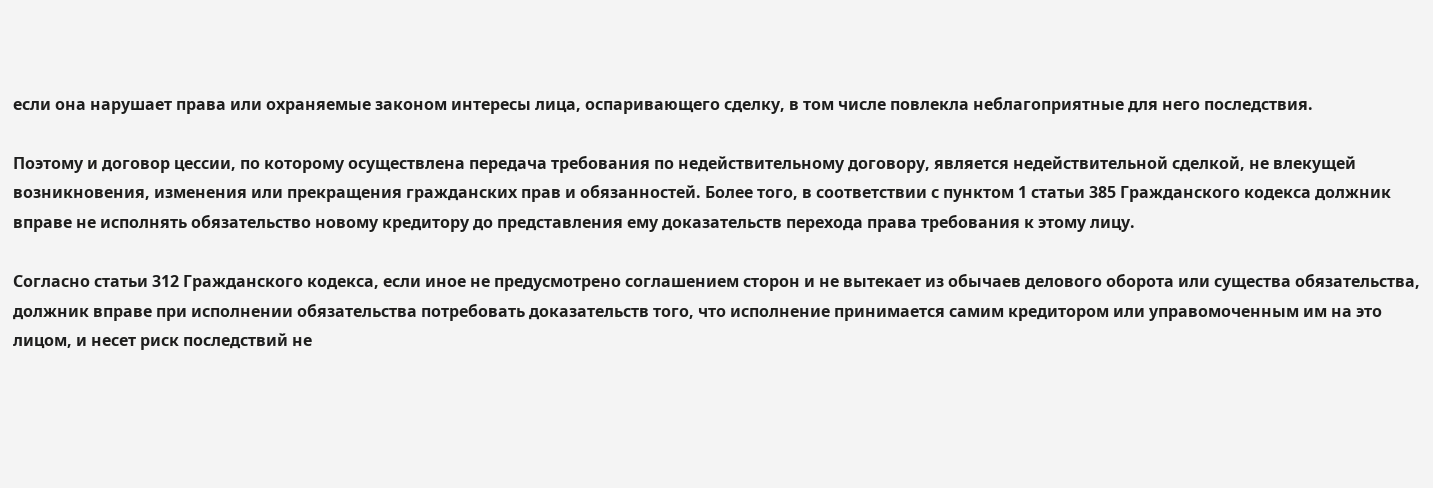если она нарушает права или охраняемые законом интересы лица, оспаривающего сделку, в том числе повлекла неблагоприятные для него последствия.

Поэтому и договор цессии, по которому осуществлена передача требования по недействительному договору, является недействительной сделкой, не влекущей возникновения, изменения или прекращения гражданских прав и обязанностей. Более того, в соответствии с пунктом 1 статьи 385 Гражданского кодекса должник вправе не исполнять обязательство новому кредитору до представления ему доказательств перехода права требования к этому лицу.

Согласно статьи 312 Гражданского кодекса, если иное не предусмотрено соглашением сторон и не вытекает из обычаев делового оборота или существа обязательства, должник вправе при исполнении обязательства потребовать доказательств того, что исполнение принимается самим кредитором или управомоченным им на это лицом, и несет риск последствий не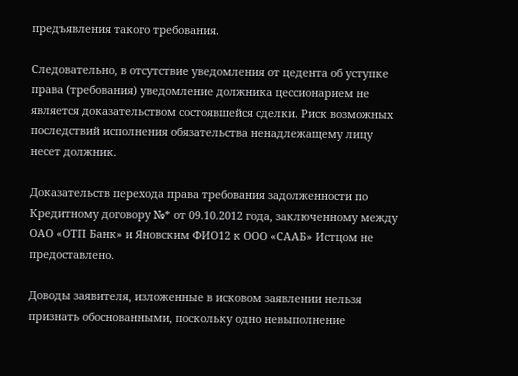предъявления такого требования.

Следовательно, в отсутствие уведомления от цедента об уступке права (требования) уведомление должника цессионарием не является доказательством состоявшейся сделки. Риск возможных последствий исполнения обязательства ненадлежащему лицу несет должник.

Доказательств перехода права требования задолженности по Кредитному договору №* от 09.10.2012 года, заключенному между ОАО «ОТП Банк» и Яновским ФИО12 к ООО «СААБ» Истцом не предоставлено.

Доводы заявителя, изложенные в исковом заявлении нельзя признать обоснованными, поскольку одно невыполнение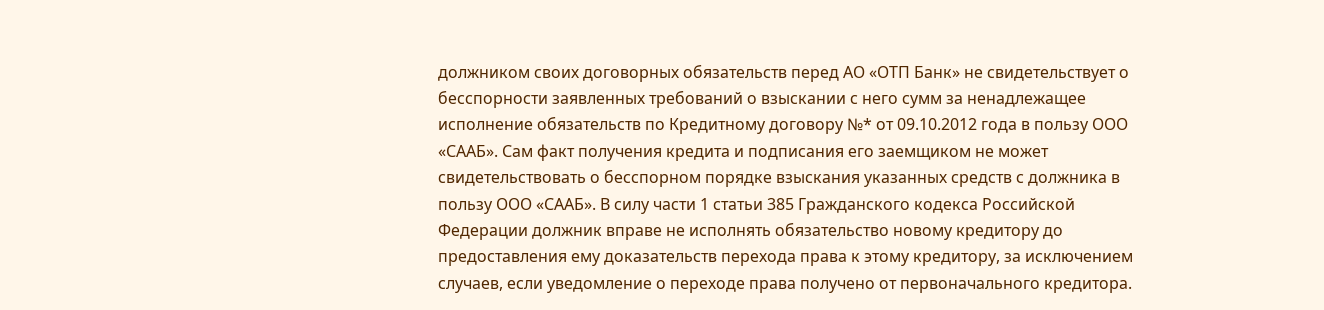должником своих договорных обязательств перед АО «ОТП Банк» не свидетельствует о бесспорности заявленных требований о взыскании с него сумм за ненадлежащее исполнение обязательств по Кредитному договору №* от 09.10.2012 года в пользу ООО «СААБ». Сам факт получения кредита и подписания его заемщиком не может свидетельствовать о бесспорном порядке взыскания указанных средств с должника в пользу ООО «СААБ». В силу части 1 статьи 385 Гражданского кодекса Российской Федерации должник вправе не исполнять обязательство новому кредитору до предоставления ему доказательств перехода права к этому кредитору, за исключением случаев, если уведомление о переходе права получено от первоначального кредитора.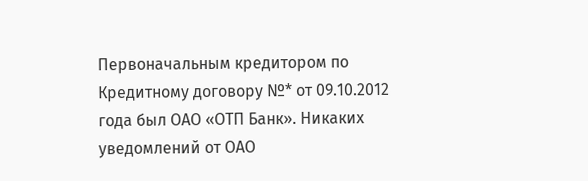Первоначальным кредитором по Кредитному договору №* от 09.10.2012 года был ОАО «ОТП Банк». Никаких уведомлений от ОАО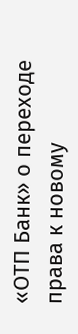«ОТП Банк» о переходе права к новому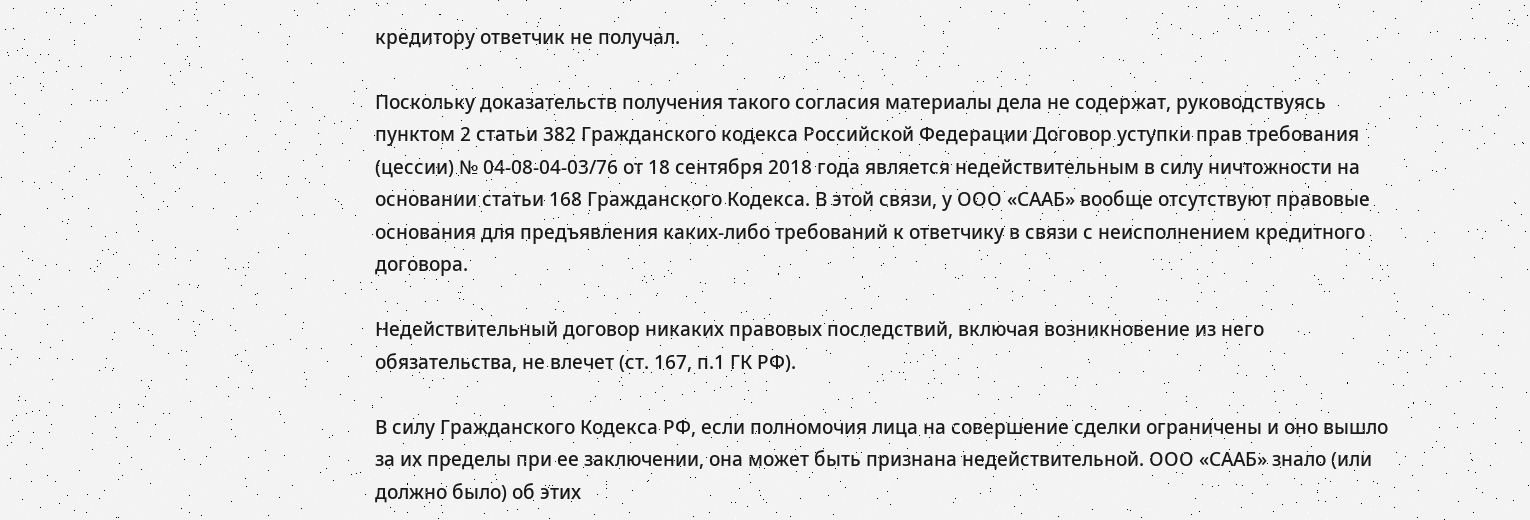кредитору ответчик не получал.

Поскольку доказательств получения такого согласия материалы дела не содержат, руководствуясь пунктом 2 статьи 382 Гражданского кодекса Российской Федерации Договор уступки прав требования (цессии) № 04-08-04-03/76 от 18 сентября 2018 года является недействительным в силу ничтожности на основании статьи 168 Гражданского Кодекса. В этой связи, у ООО «СААБ» вообще отсутствуют правовые основания для предъявления каких-либо требований к ответчику в связи с неисполнением кредитного договора.

Недействительный договор никаких правовых последствий, включая возникновение из него обязательства, не влечет (ст. 167, п.1 ГК РФ).

В силу Гражданского Кодекса РФ, если полномочия лица на совершение сделки ограничены и оно вышло за их пределы при ее заключении, она может быть признана недействительной. ООО «СААБ» знало (или должно было) об этих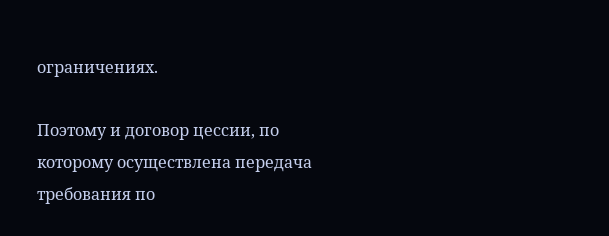ограничениях.

Поэтому и договор цессии, по которому осуществлена передача требования по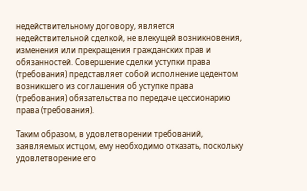недействительному договору, является недействительной сделкой, не влекущей возникновения, изменения или прекращения гражданских прав и обязанностей. Совершение сделки уступки права (требования) представляет собой исполнение цедентом возникшего из соглашения об уступке права (требования) обязательства по передаче цессионарию права (требования).

Таким образом, в удовлетворении требований, заявляемых истцом, ему необходимо отказать, поскольку удовлетворение его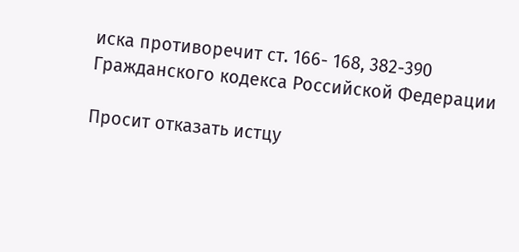иска противоречит ст. 166- 168, 382-390 Гражданского кодекса Российской Федерации

Просит отказать истцу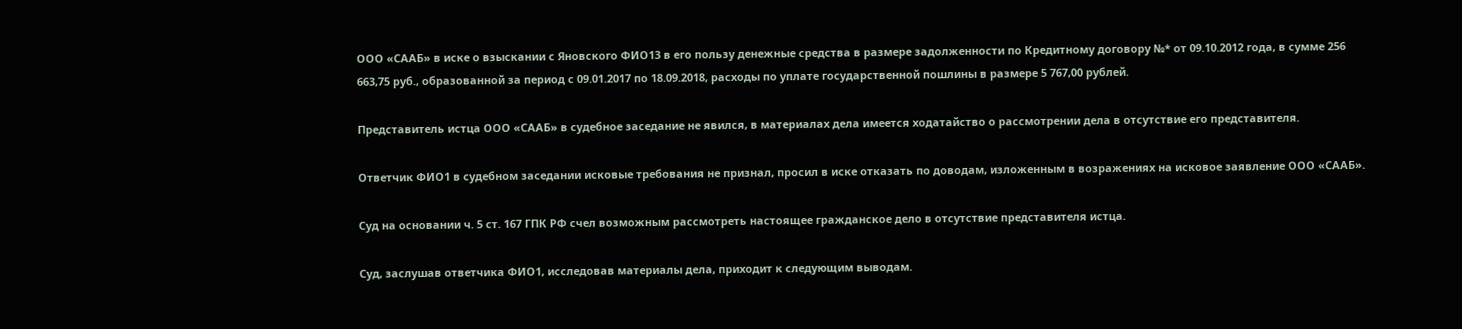ООО «СААБ» в иске о взыскании с Яновского ФИО13 в его пользу денежные средства в размере задолженности по Кредитному договору №* от 09.10.2012 года, в сумме 256 663,75 руб., образованной за период с 09.01.2017 по 18.09.2018, расходы по уплате государственной пошлины в размере 5 767,00 рублей.

Представитель истца ООО «СААБ» в судебное заседание не явился, в материалах дела имеется ходатайство о рассмотрении дела в отсутствие его представителя.

Ответчик ФИО1 в судебном заседании исковые требования не признал, просил в иске отказать по доводам, изложенным в возражениях на исковое заявление ООО «СААБ».

Суд на основании ч. 5 ст. 167 ГПК РФ счел возможным рассмотреть настоящее гражданское дело в отсутствие представителя истца.

Суд, заслушав ответчика ФИО1, исследовав материалы дела, приходит к следующим выводам.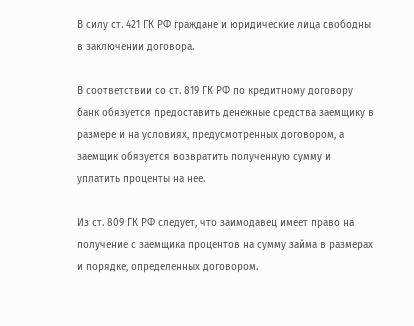В силу ст. 421 ГК РФ граждане и юридические лица свободны в заключении договора.

В соответствии со ст. 819 ГК РФ по кредитному договору банк обязуется предоставить денежные средства заемщику в размере и на условиях, предусмотренных договором, а заемщик обязуется возвратить полученную сумму и уплатить проценты на нее.

Из ст. 809 ГК РФ следует, что заимодавец имеет право на получение с заемщика процентов на сумму займа в размерах и порядке, определенных договором.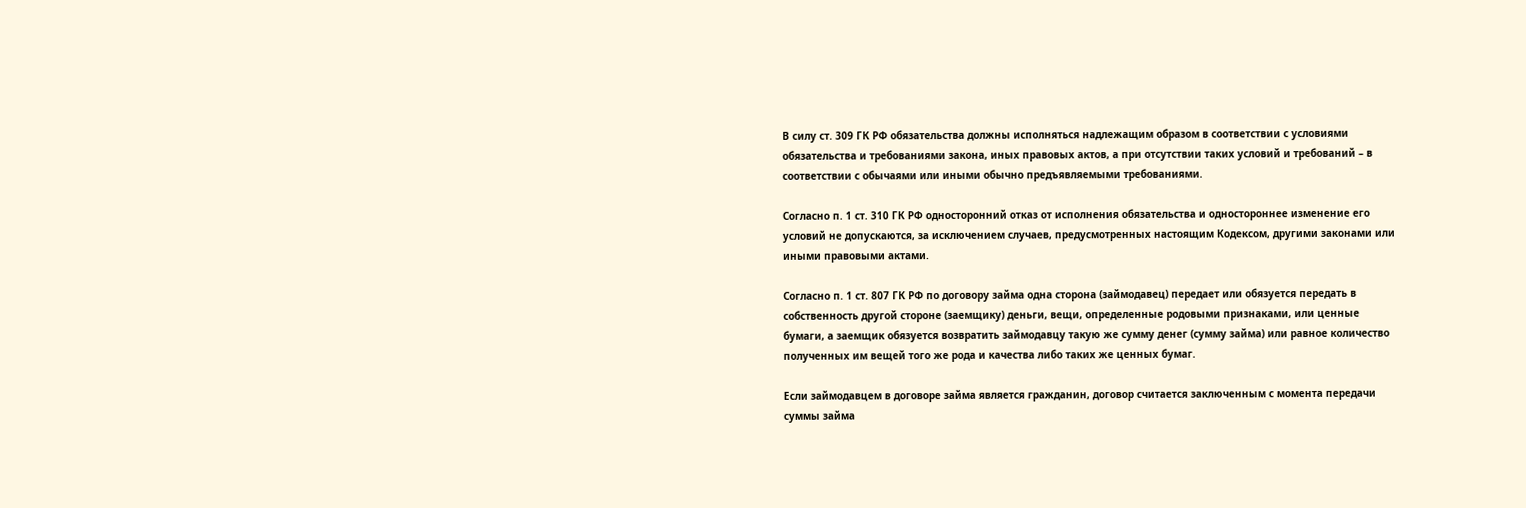В силу ст. 309 ГК РФ обязательства должны исполняться надлежащим образом в соответствии с условиями обязательства и требованиями закона, иных правовых актов, а при отсутствии таких условий и требований – в соответствии с обычаями или иными обычно предъявляемыми требованиями.

Согласно п. 1 ст. 310 ГК РФ односторонний отказ от исполнения обязательства и одностороннее изменение его условий не допускаются, за исключением случаев, предусмотренных настоящим Кодексом, другими законами или иными правовыми актами.

Согласно п. 1 ст. 807 ГК РФ по договору займа одна сторона (займодавец) передает или обязуется передать в собственность другой стороне (заемщику) деньги, вещи, определенные родовыми признаками, или ценные бумаги, а заемщик обязуется возвратить займодавцу такую же сумму денег (сумму займа) или равное количество полученных им вещей того же рода и качества либо таких же ценных бумаг.

Если займодавцем в договоре займа является гражданин, договор считается заключенным с момента передачи суммы займа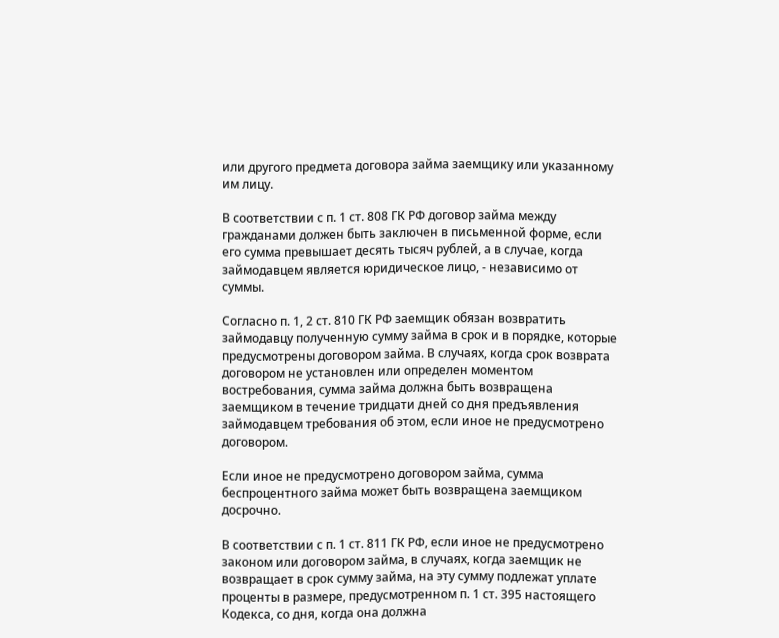или другого предмета договора займа заемщику или указанному им лицу.

В соответствии с п. 1 ст. 808 ГК РФ договор займа между гражданами должен быть заключен в письменной форме, если его сумма превышает десять тысяч рублей, а в случае, когда займодавцем является юридическое лицо, - независимо от суммы.

Согласно п. 1, 2 ст. 810 ГК РФ заемщик обязан возвратить займодавцу полученную сумму займа в срок и в порядке, которые предусмотрены договором займа. В случаях, когда срок возврата договором не установлен или определен моментом востребования, сумма займа должна быть возвращена заемщиком в течение тридцати дней со дня предъявления займодавцем требования об этом, если иное не предусмотрено договором.

Если иное не предусмотрено договором займа, сумма беспроцентного займа может быть возвращена заемщиком досрочно.

В соответствии с п. 1 ст. 811 ГК РФ, если иное не предусмотрено законом или договором займа, в случаях, когда заемщик не возвращает в срок сумму займа, на эту сумму подлежат уплате проценты в размере, предусмотренном п. 1 ст. 395 настоящего Кодекса, со дня, когда она должна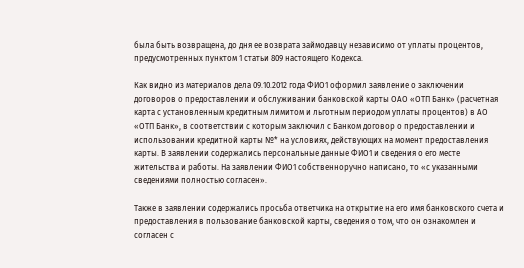была быть возвращена, до дня ее возврата займодавцу независимо от уплаты процентов, предусмотренных пунктом 1 статьи 809 настоящего Кодекса.

Как видно из материалов дела 09.10.2012 года ФИО1 оформил заявление о заключении договоров о предоставлении и обслуживании банковской карты ОАО «ОТП Банк» (расчетная карта с установленным кредитным лимитом и льготным периодом уплаты процентов) в АО «ОТП Банк», в соответствии с которым заключил с Банком договор о предоставлении и использовании кредитной карты №* на условиях, действующих на момент предоставления карты. В заявлении содержались персональные данные ФИО1 и сведения о его месте жительства и работы. На заявлении ФИО1 собственноручно написано, то «с указанными сведениями полностью согласен».

Также в заявлении содержались просьба ответчика на открытие на его имя банковского счета и предоставления в пользование банковской карты, сведения о том, что он ознакомлен и согласен с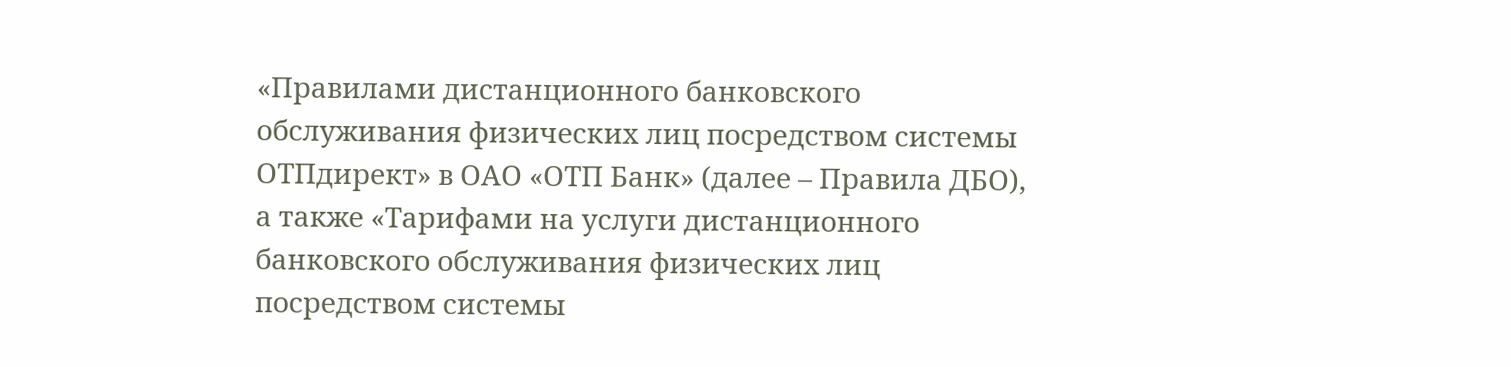«Правилами дистанционного банковского обслуживания физических лиц посредством системы ОТПдирект» в ОАО «ОТП Банк» (далее – Правила ДБО), а также «Тарифами на услуги дистанционного банковского обслуживания физических лиц посредством системы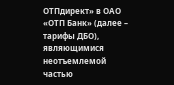ОТПдирект» в ОАО «ОТП Банк» (далее – тарифы ДБО), являющимися неотъемлемой частью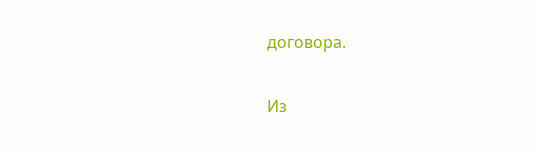договора.

Из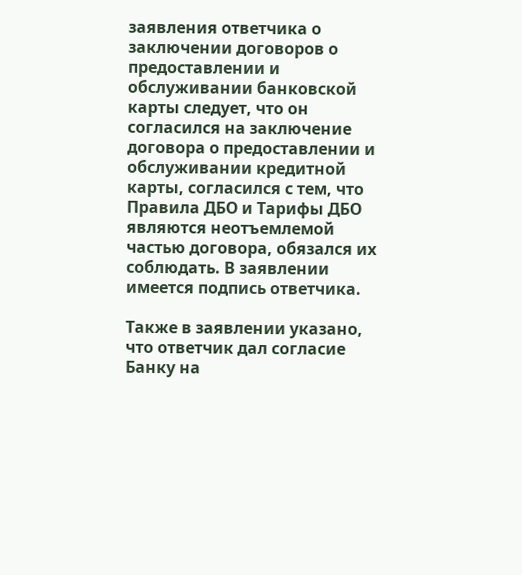заявления ответчика о заключении договоров о предоставлении и обслуживании банковской карты следует, что он согласился на заключение договора о предоставлении и обслуживании кредитной карты, согласился с тем, что Правила ДБО и Тарифы ДБО являются неотъемлемой частью договора, обязался их соблюдать. В заявлении имеется подпись ответчика.

Также в заявлении указано, что ответчик дал согласие Банку на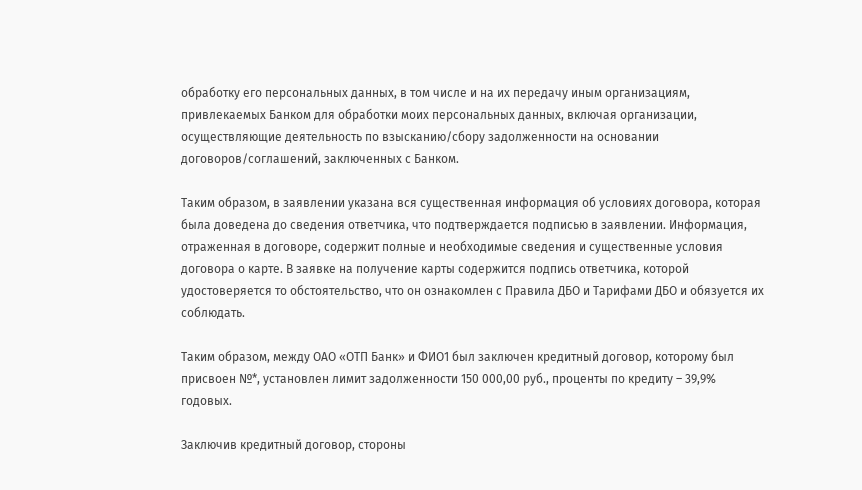обработку его персональных данных, в том числе и на их передачу иным организациям, привлекаемых Банком для обработки моих персональных данных, включая организации, осуществляющие деятельность по взысканию/сбору задолженности на основании договоров/соглашений, заключенных с Банком.

Таким образом, в заявлении указана вся существенная информация об условиях договора, которая была доведена до сведения ответчика, что подтверждается подписью в заявлении. Информация, отраженная в договоре, содержит полные и необходимые сведения и существенные условия договора о карте. В заявке на получение карты содержится подпись ответчика, которой удостоверяется то обстоятельство, что он ознакомлен с Правила ДБО и Тарифами ДБО и обязуется их соблюдать.

Таким образом, между ОАО «ОТП Банк» и ФИО1 был заключен кредитный договор, которому был присвоен №*, установлен лимит задолженности 150 000,00 руб., проценты по кредиту – 39,9% годовых.

Заключив кредитный договор, стороны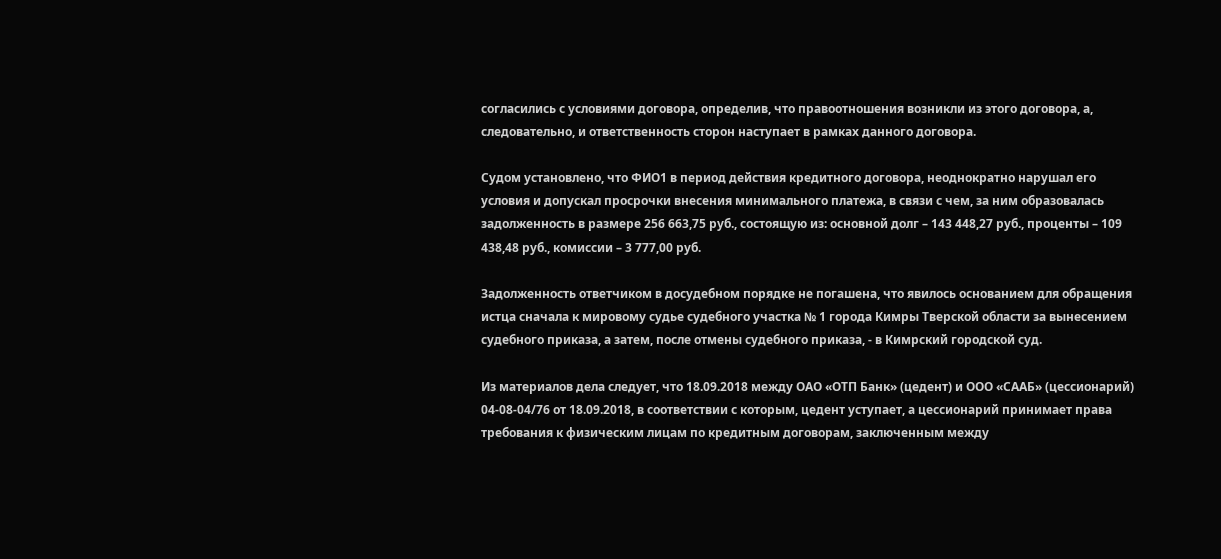согласились с условиями договора, определив, что правоотношения возникли из этого договора, а, следовательно, и ответственность сторон наступает в рамках данного договора.

Судом установлено, что ФИО1 в период действия кредитного договора, неоднократно нарушал его условия и допускал просрочки внесения минимального платежа, в связи с чем, за ним образовалась задолженность в размере 256 663,75 руб., состоящую из: основной долг – 143 448,27 руб., проценты – 109 438,48 руб., комиссии – 3 777,00 руб.

Задолженность ответчиком в досудебном порядке не погашена, что явилось основанием для обращения истца сначала к мировому судье судебного участка № 1 города Кимры Тверской области за вынесением судебного приказа, а затем, после отмены судебного приказа, - в Кимрский городской суд.

Из материалов дела следует, что 18.09.2018 между ОАО «ОТП Банк» (цедент) и ООО «СААБ» (цессионарий) 04-08-04/76 от 18.09.2018, в соответствии с которым, цедент уступает, а цессионарий принимает права требования к физическим лицам по кредитным договорам, заключенным между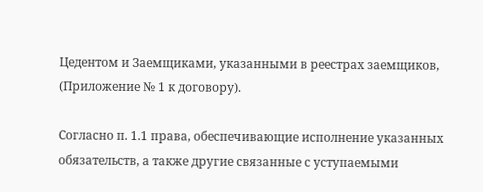Цедентом и Заемщиками, указанными в реестрах заемщиков, (Приложение № 1 к договору).

Согласно п. 1.1 права, обеспечивающие исполнение указанных обязательств, а также другие связанные с уступаемыми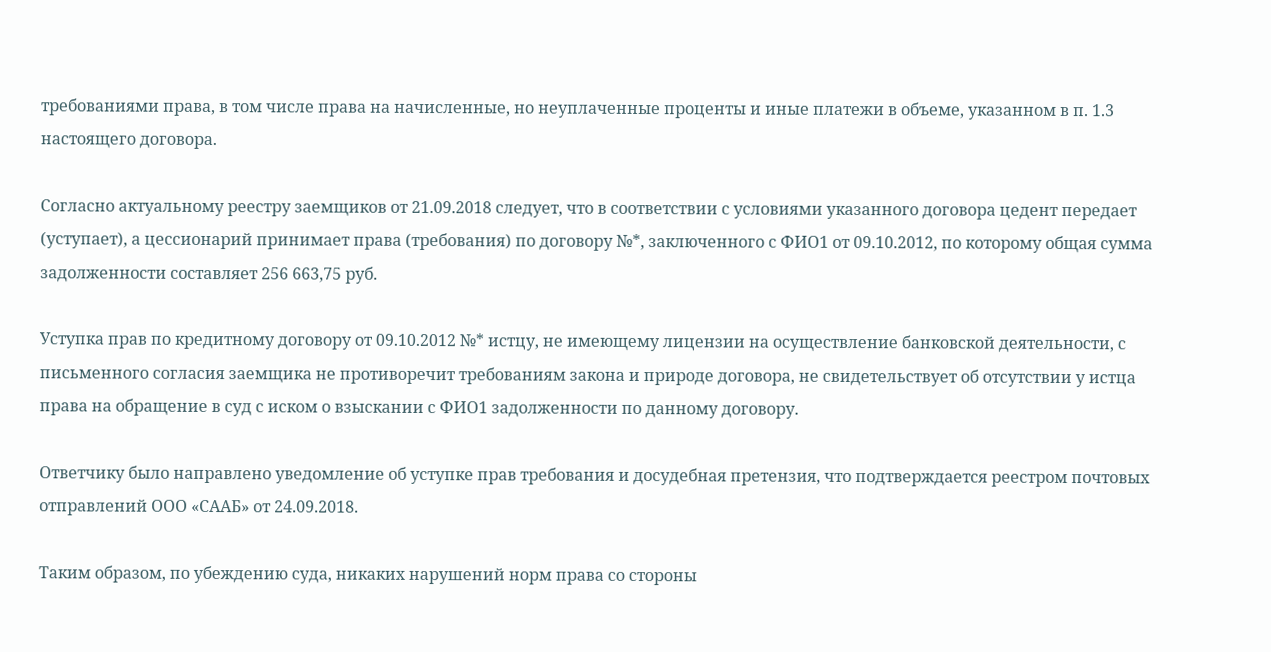требованиями права, в том числе права на начисленные, но неуплаченные проценты и иные платежи в объеме, указанном в п. 1.3 настоящего договора.

Согласно актуальному реестру заемщиков от 21.09.2018 следует, что в соответствии с условиями указанного договора цедент передает (уступает), а цессионарий принимает права (требования) по договору №*, заключенного с ФИО1 от 09.10.2012, по которому общая сумма задолженности составляет 256 663,75 руб.

Уступка прав по кредитному договору от 09.10.2012 №* истцу, не имеющему лицензии на осуществление банковской деятельности, с письменного согласия заемщика не противоречит требованиям закона и природе договора, не свидетельствует об отсутствии у истца права на обращение в суд с иском о взыскании с ФИО1 задолженности по данному договору.

Ответчику было направлено уведомление об уступке прав требования и досудебная претензия, что подтверждается реестром почтовых отправлений ООО «СААБ» от 24.09.2018.

Таким образом, по убеждению суда, никаких нарушений норм права со стороны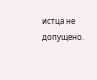истца не допущено.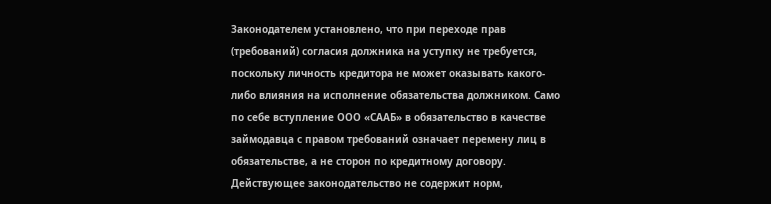Законодателем установлено, что при переходе прав (требований) согласия должника на уступку не требуется, поскольку личность кредитора не может оказывать какого-либо влияния на исполнение обязательства должником. Само по себе вступление ООО «СААБ» в обязательство в качестве займодавца с правом требований означает перемену лиц в обязательстве, а не сторон по кредитному договору. Действующее законодательство не содержит норм,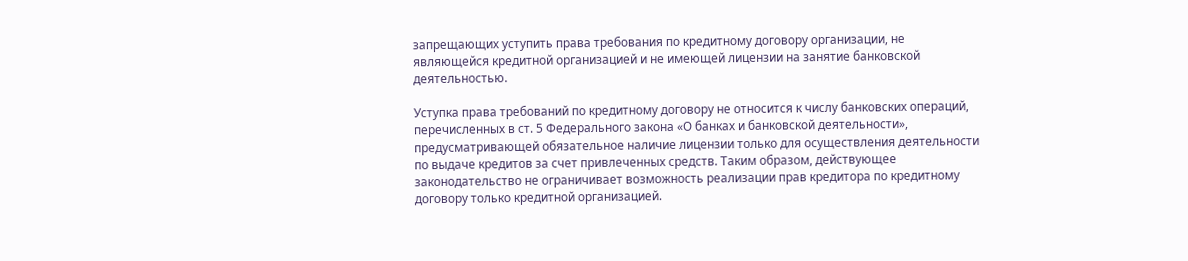запрещающих уступить права требования по кредитному договору организации, не являющейся кредитной организацией и не имеющей лицензии на занятие банковской деятельностью.

Уступка права требований по кредитному договору не относится к числу банковских операций, перечисленных в ст. 5 Федерального закона «О банках и банковской деятельности», предусматривающей обязательное наличие лицензии только для осуществления деятельности по выдаче кредитов за счет привлеченных средств. Таким образом, действующее законодательство не ограничивает возможность реализации прав кредитора по кредитному договору только кредитной организацией.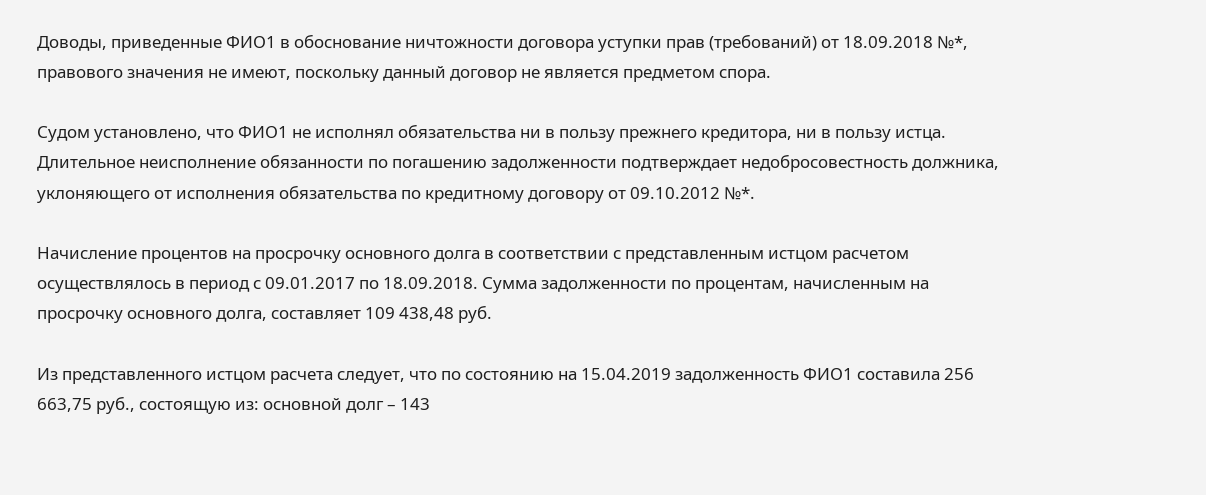Доводы, приведенные ФИО1 в обоснование ничтожности договора уступки прав (требований) от 18.09.2018 №*, правового значения не имеют, поскольку данный договор не является предметом спора.

Судом установлено, что ФИО1 не исполнял обязательства ни в пользу прежнего кредитора, ни в пользу истца. Длительное неисполнение обязанности по погашению задолженности подтверждает недобросовестность должника, уклоняющего от исполнения обязательства по кредитному договору от 09.10.2012 №*.

Начисление процентов на просрочку основного долга в соответствии с представленным истцом расчетом осуществлялось в период с 09.01.2017 по 18.09.2018. Сумма задолженности по процентам, начисленным на просрочку основного долга, составляет 109 438,48 руб.

Из представленного истцом расчета следует, что по состоянию на 15.04.2019 задолженность ФИО1 составила 256 663,75 руб., состоящую из: основной долг – 143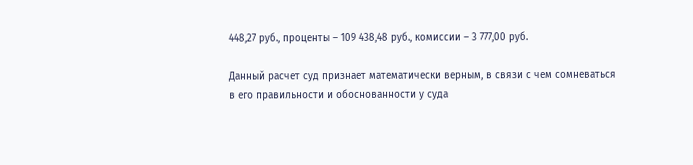448,27 руб., проценты – 109 438,48 руб., комиссии – 3 777,00 руб.

Данный расчет суд признает математически верным, в связи с чем сомневаться в его правильности и обоснованности у суда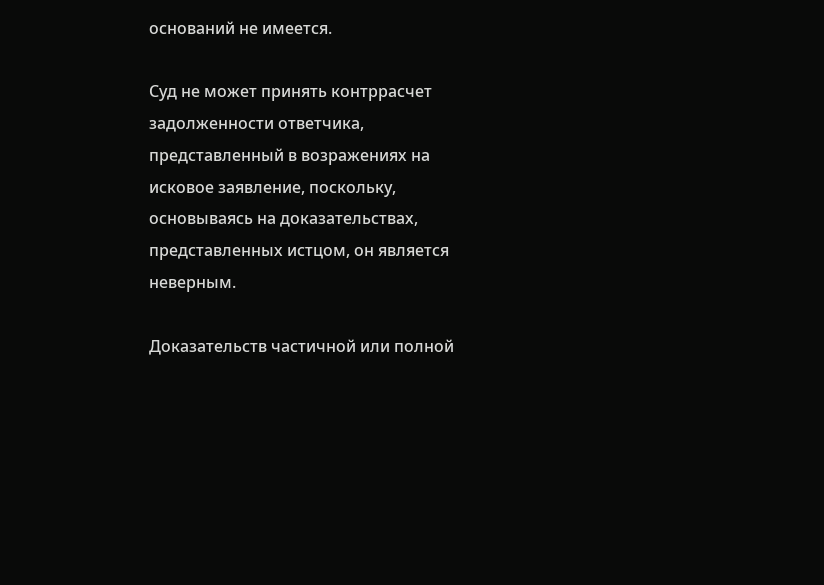оснований не имеется.

Суд не может принять контррасчет задолженности ответчика, представленный в возражениях на исковое заявление, поскольку, основываясь на доказательствах, представленных истцом, он является неверным.

Доказательств частичной или полной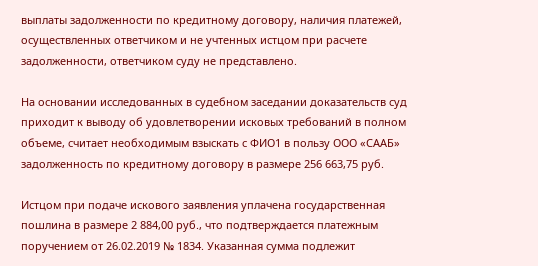выплаты задолженности по кредитному договору, наличия платежей, осуществленных ответчиком и не учтенных истцом при расчете задолженности, ответчиком суду не представлено.

На основании исследованных в судебном заседании доказательств суд приходит к выводу об удовлетворении исковых требований в полном объеме, считает необходимым взыскать с ФИО1 в пользу ООО «СААБ» задолженность по кредитному договору в размере 256 663,75 руб.

Истцом при подаче искового заявления уплачена государственная пошлина в размере 2 884,00 руб., что подтверждается платежным поручением от 26.02.2019 № 1834. Указанная сумма подлежит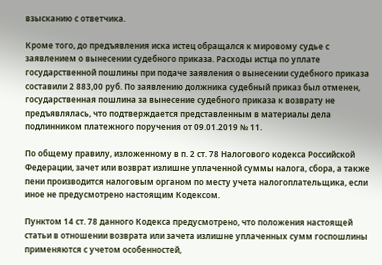взысканию с ответчика.

Кроме того, до предъявления иска истец обращался к мировому судье с заявлением о вынесении судебного приказа. Расходы истца по уплате государственной пошлины при подаче заявления о вынесении судебного приказа составили 2 883,00 руб. По заявлению должника судебный приказ был отменен, государственная пошлина за вынесение судебного приказа к возврату не предъявлялась, что подтверждается представленным в материалы дела подлинником платежного поручения от 09.01.2019 № 11.

По общему правилу, изложенному в п. 2 ст. 78 Налогового кодекса Российской Федерации, зачет или возврат излишне уплаченной суммы налога, сбора, а также пени производится налоговым органом по месту учета налогоплательщика, если иное не предусмотрено настоящим Кодексом.

Пунктом 14 ст. 78 данного Кодекса предусмотрено, что положения настоящей статьи в отношении возврата или зачета излишне уплаченных сумм госпошлины применяются с учетом особенностей,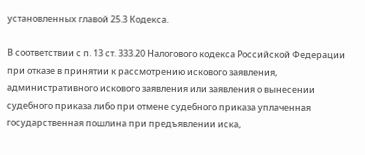установленных главой 25.3 Кодекса.

В соответствии с п. 13 ст. 333.20 Налогового кодекса Российской Федерации при отказе в принятии к рассмотрению искового заявления, административного искового заявления или заявления о вынесении судебного приказа либо при отмене судебного приказа уплаченная государственная пошлина при предъявлении иска,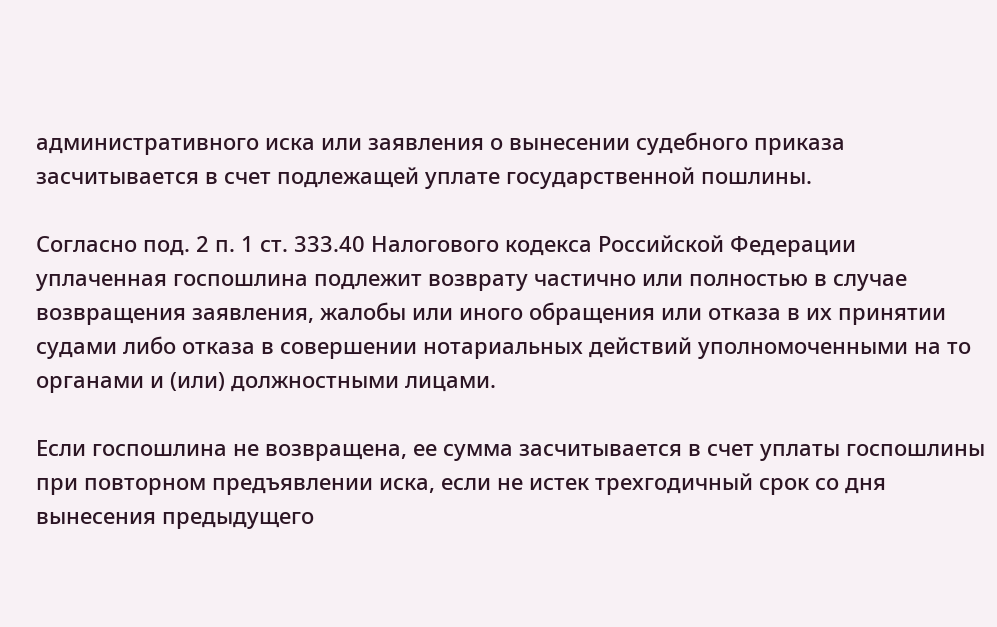административного иска или заявления о вынесении судебного приказа засчитывается в счет подлежащей уплате государственной пошлины.

Согласно под. 2 п. 1 ст. 333.40 Налогового кодекса Российской Федерации уплаченная госпошлина подлежит возврату частично или полностью в случае возвращения заявления, жалобы или иного обращения или отказа в их принятии судами либо отказа в совершении нотариальных действий уполномоченными на то органами и (или) должностными лицами.

Если госпошлина не возвращена, ее сумма засчитывается в счет уплаты госпошлины при повторном предъявлении иска, если не истек трехгодичный срок со дня вынесения предыдущего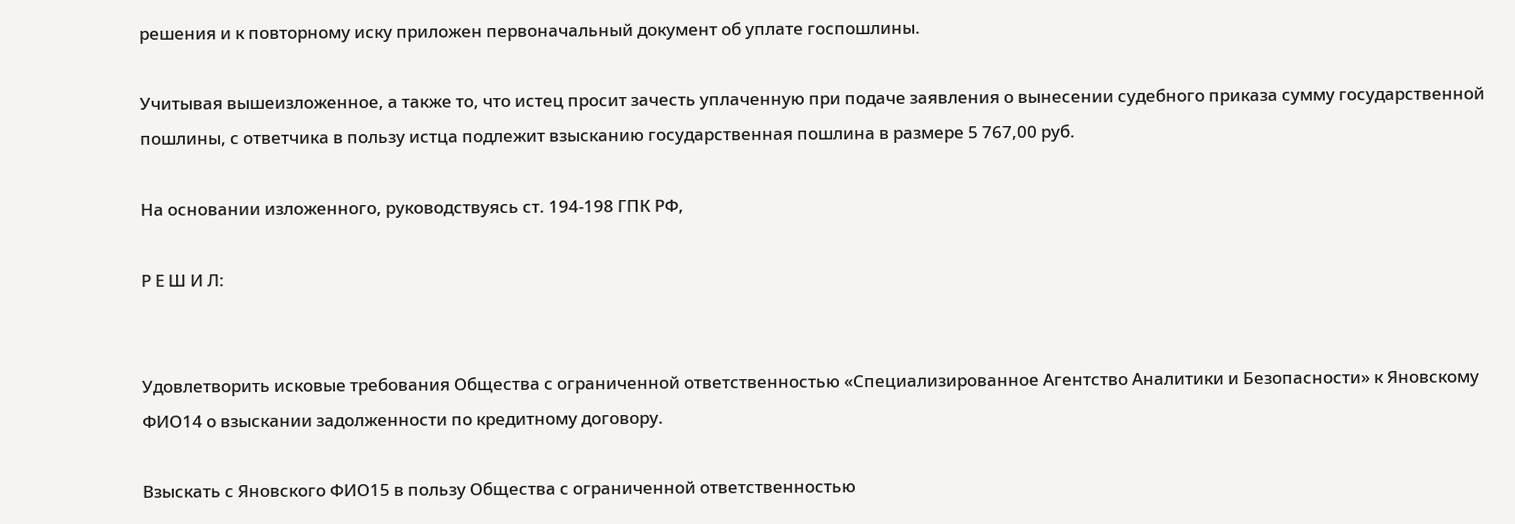решения и к повторному иску приложен первоначальный документ об уплате госпошлины.

Учитывая вышеизложенное, а также то, что истец просит зачесть уплаченную при подаче заявления о вынесении судебного приказа сумму государственной пошлины, с ответчика в пользу истца подлежит взысканию государственная пошлина в размере 5 767,00 руб.

На основании изложенного, руководствуясь ст. 194-198 ГПК РФ,

Р Е Ш И Л:


Удовлетворить исковые требования Общества с ограниченной ответственностью «Специализированное Агентство Аналитики и Безопасности» к Яновскому ФИО14 о взыскании задолженности по кредитному договору.

Взыскать с Яновского ФИО15 в пользу Общества с ограниченной ответственностью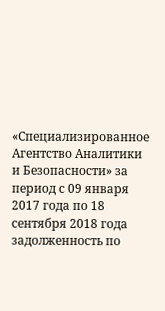«Специализированное Агентство Аналитики и Безопасности» за период с 09 января 2017 года по 18 сентября 2018 года задолженность по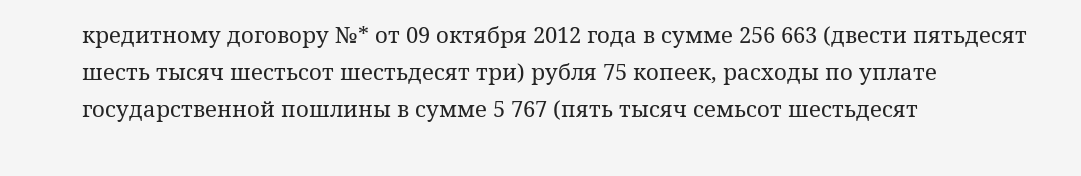кредитному договору №* от 09 октября 2012 года в сумме 256 663 (двести пятьдесят шесть тысяч шестьсот шестьдесят три) рубля 75 копеек, расходы по уплате государственной пошлины в сумме 5 767 (пять тысяч семьсот шестьдесят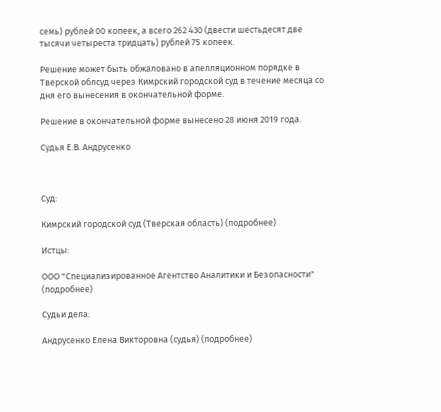семь) рублей 00 копеек, а всего 262 430 (двести шестьдесят две тысячи четыреста тридцать) рублей 75 копеек.

Решение может быть обжаловано в апелляционном порядке в Тверской облсуд через Кимрский городской суд в течение месяца со дня его вынесения в окончательной форме.

Решение в окончательной форме вынесено 28 июня 2019 года.

Судья Е.В. Андрусенко



Суд:

Кимрский городской суд (Тверская область) (подробнее)

Истцы:

ООО "Специализированное Агентство Аналитики и Безопасности" (подробнее)

Судьи дела:

Андрусенко Елена Викторовна (судья) (подробнее)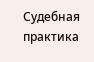Судебная практика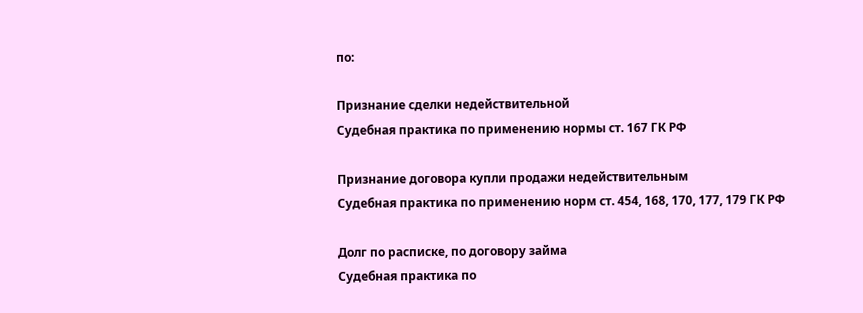по:

Признание сделки недействительной
Судебная практика по применению нормы ст. 167 ГК РФ

Признание договора купли продажи недействительным
Судебная практика по применению норм ст. 454, 168, 170, 177, 179 ГК РФ

Долг по расписке, по договору займа
Судебная практика по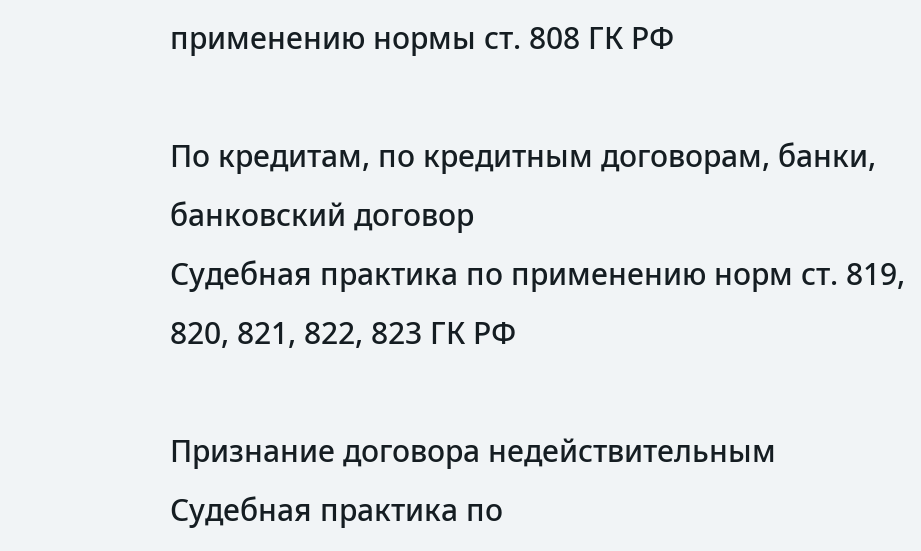применению нормы ст. 808 ГК РФ

По кредитам, по кредитным договорам, банки, банковский договор
Судебная практика по применению норм ст. 819, 820, 821, 822, 823 ГК РФ

Признание договора недействительным
Судебная практика по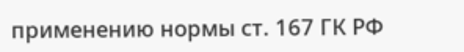применению нормы ст. 167 ГК РФ